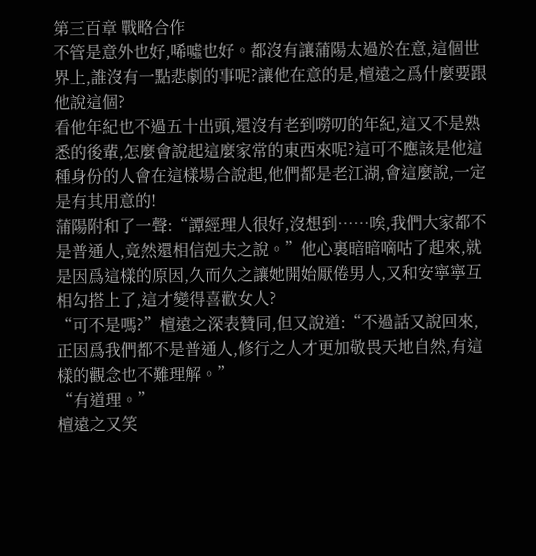第三百章 戰略合作
不管是意外也好,唏噓也好。都沒有讓蒲陽太過於在意,這個世界上,誰沒有一點悲劇的事呢?讓他在意的是,檀遠之爲什麼要跟他說這個?
看他年紀也不過五十出頭,還沒有老到嘮叨的年紀,這又不是熟悉的後輩,怎麼會說起這麼家常的東西來呢?這可不應該是他這種身份的人會在這樣場合說起,他們都是老江湖,會這麼說,一定是有其用意的!
蒲陽附和了一聲:“譚經理人很好,沒想到……唉,我們大家都不是普通人,竟然還相信剋夫之說。”他心裏暗暗嘀咕了起來,就是因爲這樣的原因,久而久之讓她開始厭倦男人,又和安寧寧互相勾搭上了,這才變得喜歡女人?
“可不是嗎?”檀遠之深表贊同,但又說道:“不過話又說回來,正因爲我們都不是普通人,修行之人才更加敬畏天地自然,有這樣的觀念也不難理解。”
“有道理。”
檀遠之又笑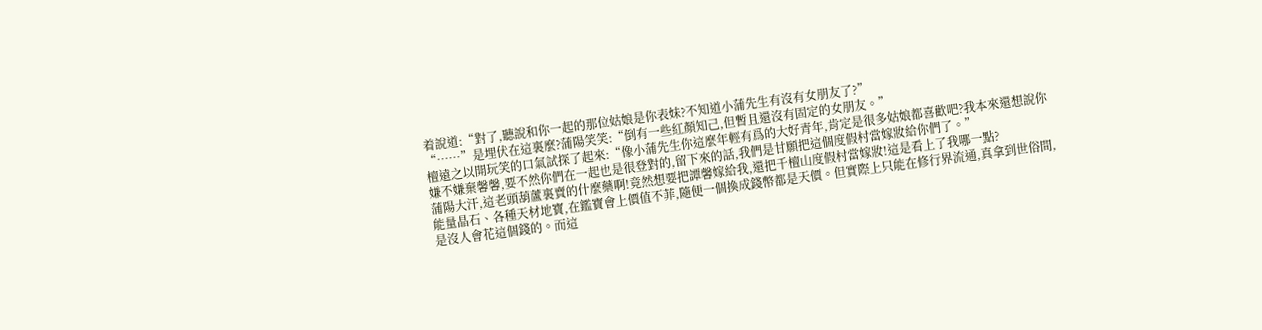着說道:“對了,聽說和你一起的那位姑娘是你表妹?不知道小蒲先生有沒有女朋友了?”
“……”是埋伏在這裏麼?蒲陽笑笑:“倒有一些紅顏知己,但暫且還沒有固定的女朋友。”
檀遠之以開玩笑的口氣試探了起來:“像小蒲先生你這麼年輕有爲的大好青年,肯定是很多姑娘都喜歡吧?我本來還想說你嫌不嫌棄馨馨,要不然你們在一起也是很登對的,留下來的話,我們是甘願把這個度假村當嫁妝給你們了。”
蒲陽大汗,這老頭葫蘆裏賣的什麼藥啊!竟然想要把譚馨嫁給我,還把千檀山度假村當嫁妝!這是看上了我哪一點?
能量晶石、各種天材地寶,在鑑寶會上價值不菲,隨便一個換成錢幣都是天價。但實際上只能在修行界流通,真拿到世俗間,是沒人會花這個錢的。而這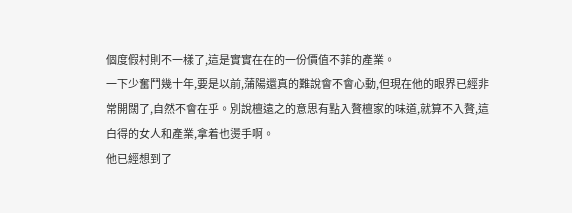個度假村則不一樣了,這是實實在在的一份價值不菲的產業。
一下少奮鬥幾十年,要是以前,蒲陽還真的難說會不會心動,但現在他的眼界已經非常開闊了,自然不會在乎。別說檀遠之的意思有點入贅檀家的味道,就算不入贅,這白得的女人和產業,拿着也燙手啊。
他已經想到了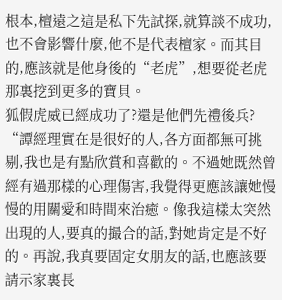根本,檀遠之這是私下先試探,就算談不成功,也不會影響什麼,他不是代表檀家。而其目的,應該就是他身後的“老虎”,想要從老虎那裏挖到更多的寶貝。
狐假虎威已經成功了?還是他們先禮後兵?
“譚經理實在是很好的人,各方面都無可挑剔,我也是有點欣賞和喜歡的。不過她既然曾經有過那樣的心理傷害,我覺得更應該讓她慢慢的用關愛和時間來治癒。像我這樣太突然出現的人,要真的撮合的話,對她肯定是不好的。再說,我真要固定女朋友的話,也應該要請示家裏長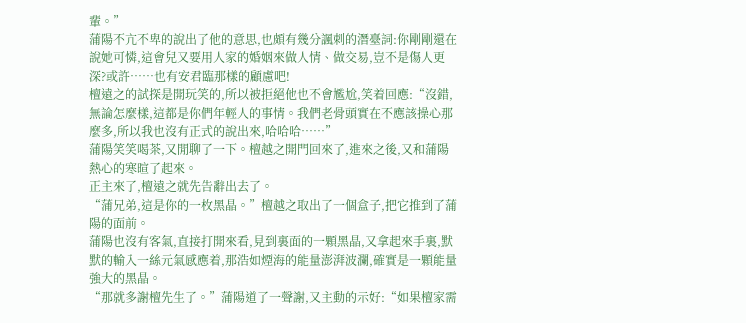輩。”
蒲陽不亢不卑的說出了他的意思,也頗有幾分諷刺的潛臺詞:你剛剛還在說她可憐,這會兒又要用人家的婚姻來做人情、做交易,豈不是傷人更深?或許……也有安君臨那樣的顧慮吧!
檀遠之的試探是開玩笑的,所以被拒絕他也不會尷尬,笑着回應:“沒錯,無論怎麼樣,這都是你們年輕人的事情。我們老骨頭實在不應該操心那麼多,所以我也沒有正式的說出來,哈哈哈……”
蒲陽笑笑喝茶,又閒聊了一下。檀越之開門回來了,進來之後,又和蒲陽熱心的寒暄了起來。
正主來了,檀遠之就先告辭出去了。
“蒲兄弟,這是你的一枚黑晶。”檀越之取出了一個盒子,把它推到了蒲陽的面前。
蒲陽也沒有客氣,直接打開來看,見到裏面的一顆黑晶,又拿起來手裏,默默的輸入一絲元氣感應着,那浩如煙海的能量澎湃波瀾,確實是一顆能量強大的黑晶。
“那就多謝檀先生了。”蒲陽道了一聲謝,又主動的示好:“如果檀家需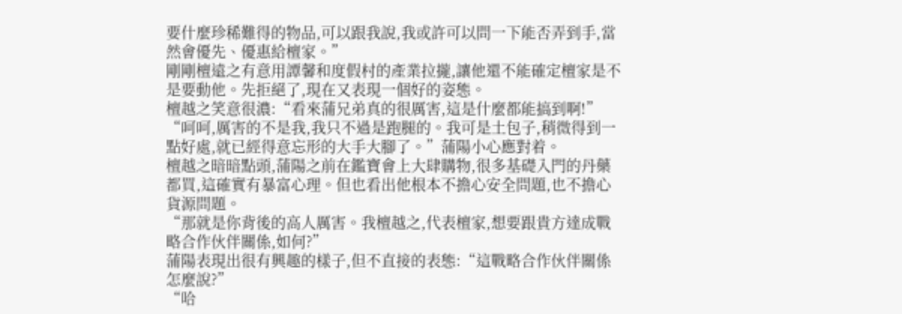要什麼珍稀難得的物品,可以跟我說,我或許可以問一下能否弄到手,當然會優先、優惠給檀家。”
剛剛檀遠之有意用譚馨和度假村的產業拉攏,讓他還不能確定檀家是不是要動他。先拒絕了,現在又表現一個好的姿態。
檀越之笑意很濃:“看來蒲兄弟真的很厲害,這是什麼都能搞到啊!”
“呵呵,厲害的不是我,我只不過是跑腿的。我可是土包子,稍微得到一點好處,就已經得意忘形的大手大腳了。”蒲陽小心應對着。
檀越之暗暗點頭,蒲陽之前在鑑寶會上大肆購物,很多基礎入門的丹藥都買,這確實有暴富心理。但也看出他根本不擔心安全問題,也不擔心貨源問題。
“那就是你背後的高人厲害。我檀越之,代表檀家,想要跟貴方達成戰略合作伙伴關係,如何?”
蒲陽表現出很有興趣的樣子,但不直接的表態:“這戰略合作伙伴關係怎麼說?”
“哈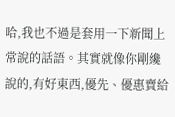哈,我也不過是套用一下新聞上常說的話語。其實就像你剛纔說的,有好東西,優先、優惠賣給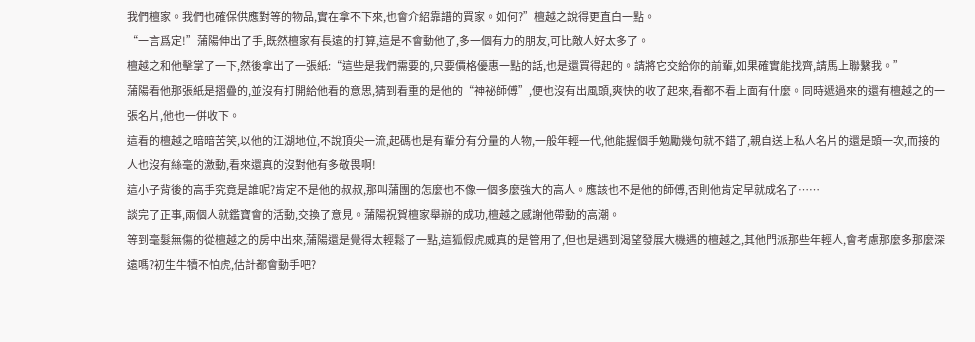我們檀家。我們也確保供應對等的物品,實在拿不下來,也會介紹靠譜的買家。如何?”檀越之說得更直白一點。
“一言爲定!”蒲陽伸出了手,既然檀家有長遠的打算,這是不會動他了,多一個有力的朋友,可比敵人好太多了。
檀越之和他擊掌了一下,然後拿出了一張紙:“這些是我們需要的,只要價格優惠一點的話,也是還買得起的。請將它交給你的前輩,如果確實能找齊,請馬上聯繫我。”
蒲陽看他那張紙是摺疊的,並沒有打開給他看的意思,猜到看重的是他的“神祕師傅”,便也沒有出風頭,爽快的收了起來,看都不看上面有什麼。同時遞過來的還有檀越之的一張名片,他也一併收下。
這看的檀越之暗暗苦笑,以他的江湖地位,不說頂尖一流,起碼也是有輩分有分量的人物,一般年輕一代,他能握個手勉勵幾句就不錯了,親自送上私人名片的還是頭一次,而接的人也沒有絲毫的激動,看來還真的沒對他有多敬畏啊!
這小子背後的高手究竟是誰呢?肯定不是他的叔叔,那叫蒲團的怎麼也不像一個多麼強大的高人。應該也不是他的師傅,否則他肯定早就成名了……
談完了正事,兩個人就鑑寶會的活動,交換了意見。蒲陽祝賀檀家舉辦的成功,檀越之感謝他帶動的高潮。
等到毫髮無傷的從檀越之的房中出來,蒲陽還是覺得太輕鬆了一點,這狐假虎威真的是管用了,但也是遇到渴望發展大機遇的檀越之,其他門派那些年輕人,會考慮那麼多那麼深遠嗎?初生牛犢不怕虎,估計都會動手吧?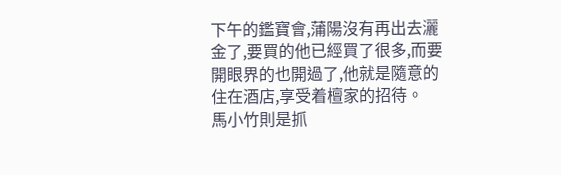下午的鑑寶會,蒲陽沒有再出去灑金了,要買的他已經買了很多,而要開眼界的也開過了,他就是隨意的住在酒店,享受着檀家的招待。
馬小竹則是抓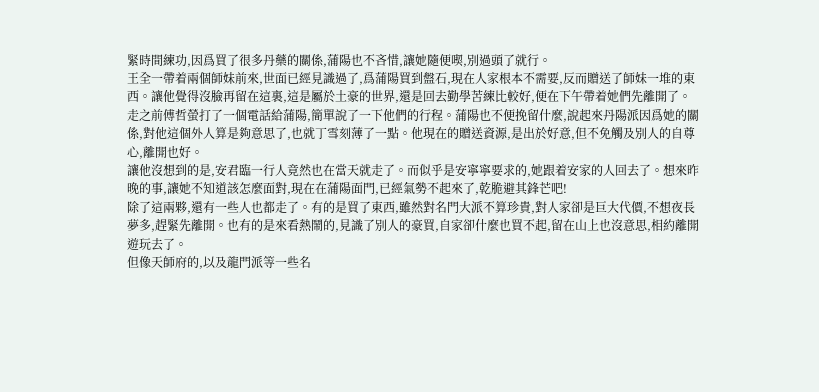緊時間練功,因爲買了很多丹藥的關係,蒲陽也不吝惜,讓她隨便喫,別過頭了就行。
王全一帶着兩個師妹前來,世面已經見識過了,爲蒲陽買到盤石,現在人家根本不需要,反而贈送了師妹一堆的東西。讓他覺得沒臉再留在這裏,這是屬於土豪的世界,還是回去勤學苦練比較好,便在下午帶着她們先離開了。
走之前傅哲螢打了一個電話給蒲陽,簡單說了一下他們的行程。蒲陽也不便挽留什麼,說起來丹陽派因爲她的關係,對他這個外人算是夠意思了,也就丁雪刻薄了一點。他現在的贈送資源,是出於好意,但不免觸及別人的自尊心,離開也好。
讓他沒想到的是,安君臨一行人竟然也在當天就走了。而似乎是安寧寧要求的,她跟着安家的人回去了。想來昨晚的事,讓她不知道該怎麼面對,現在在蒲陽面門,已經氣勢不起來了,乾脆避其鋒芒吧!
除了這兩夥,還有一些人也都走了。有的是買了東西,雖然對名門大派不算珍貴,對人家卻是巨大代價,不想夜長夢多,趕緊先離開。也有的是來看熱鬧的,見識了別人的豪買,自家卻什麼也買不起,留在山上也沒意思,相約離開遊玩去了。
但像天師府的,以及龍門派等一些名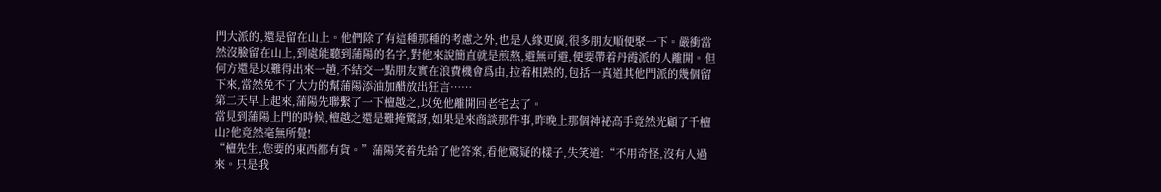門大派的,還是留在山上。他們除了有這種那種的考慮之外,也是人緣更廣,很多朋友順便聚一下。嚴衝當然沒臉留在山上,到處能聽到蒲陽的名字,對他來說簡直就是煎熬,避無可避,便要帶着丹霞派的人離開。但何方還是以難得出來一趟,不結交一點朋友實在浪費機會爲由,拉着相熟的,包括一真道其他門派的幾個留下來,當然免不了大力的幫蒲陽添油加醋放出狂言……
第二天早上起來,蒲陽先聯繫了一下檀越之,以免他離開回老宅去了。
當見到蒲陽上門的時候,檀越之還是難掩驚訝,如果是來商談那件事,昨晚上那個神祕高手竟然光顧了千檀山?他竟然毫無所覺!
“檀先生,您要的東西都有貨。”蒲陽笑着先給了他答案,看他驚疑的樣子,失笑道:“不用奇怪,沒有人過來。只是我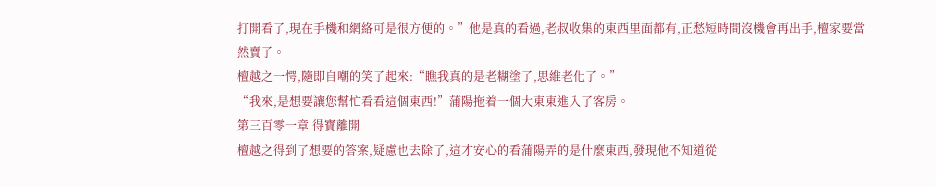打開看了,現在手機和網絡可是很方便的。”他是真的看過,老叔收集的東西里面都有,正愁短時間沒機會再出手,檀家要當然賣了。
檀越之一愕,隨即自嘲的笑了起來:“瞧我真的是老糊塗了,思維老化了。”
“我來,是想要讓您幫忙看看這個東西!”蒲陽拖着一個大東東進入了客房。
第三百零一章 得寶離開
檀越之得到了想要的答案,疑慮也去除了,這才安心的看蒲陽弄的是什麼東西,發現他不知道從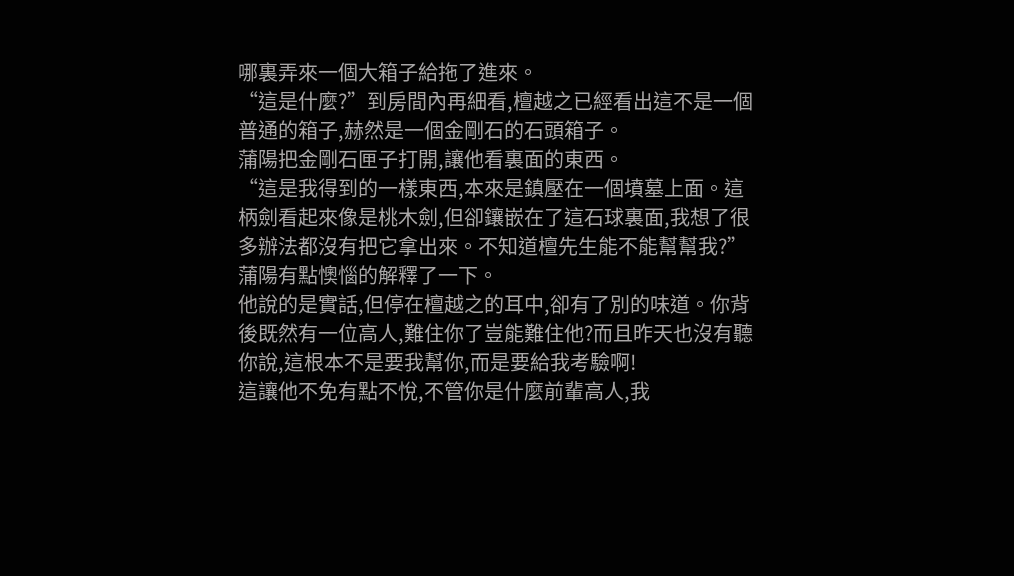哪裏弄來一個大箱子給拖了進來。
“這是什麼?”到房間內再細看,檀越之已經看出這不是一個普通的箱子,赫然是一個金剛石的石頭箱子。
蒲陽把金剛石匣子打開,讓他看裏面的東西。
“這是我得到的一樣東西,本來是鎮壓在一個墳墓上面。這柄劍看起來像是桃木劍,但卻鑲嵌在了這石球裏面,我想了很多辦法都沒有把它拿出來。不知道檀先生能不能幫幫我?”蒲陽有點懊惱的解釋了一下。
他說的是實話,但停在檀越之的耳中,卻有了別的味道。你背後既然有一位高人,難住你了豈能難住他?而且昨天也沒有聽你說,這根本不是要我幫你,而是要給我考驗啊!
這讓他不免有點不悅,不管你是什麼前輩高人,我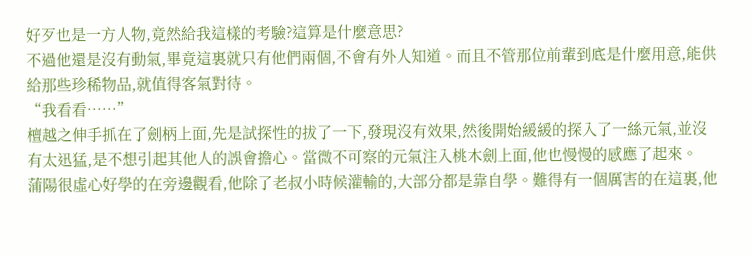好歹也是一方人物,竟然給我這樣的考驗?這算是什麼意思?
不過他還是沒有動氣,畢竟這裏就只有他們兩個,不會有外人知道。而且不管那位前輩到底是什麼用意,能供給那些珍稀物品,就值得客氣對待。
“我看看……”
檀越之伸手抓在了劍柄上面,先是試探性的拔了一下,發現沒有效果,然後開始緩緩的探入了一絲元氣,並沒有太迅猛,是不想引起其他人的誤會擔心。當微不可察的元氣注入桃木劍上面,他也慢慢的感應了起來。
蒲陽很虛心好學的在旁邊觀看,他除了老叔小時候灌輸的,大部分都是靠自學。難得有一個厲害的在這裏,他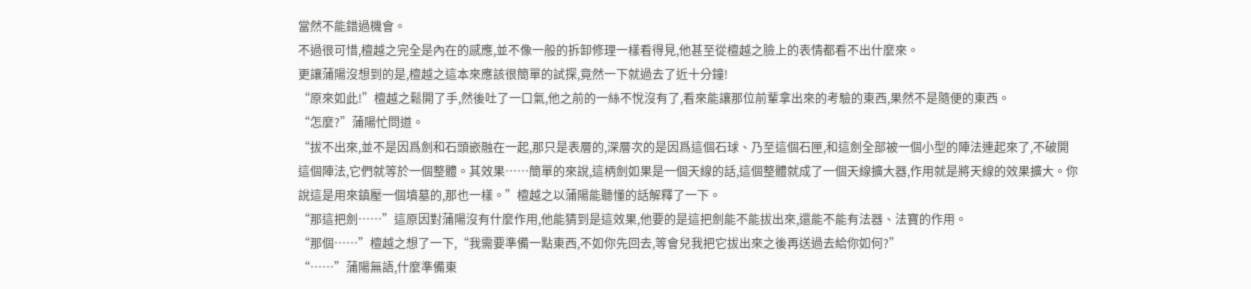當然不能錯過機會。
不過很可惜,檀越之完全是內在的感應,並不像一般的拆卸修理一樣看得見,他甚至從檀越之臉上的表情都看不出什麼來。
更讓蒲陽沒想到的是,檀越之這本來應該很簡單的試探,竟然一下就過去了近十分鐘!
“原來如此!”檀越之鬆開了手,然後吐了一口氣,他之前的一絲不悅沒有了,看來能讓那位前輩拿出來的考驗的東西,果然不是隨便的東西。
“怎麼?”蒲陽忙問道。
“拔不出來,並不是因爲劍和石頭嵌融在一起,那只是表層的,深層次的是因爲這個石球、乃至這個石匣,和這劍全部被一個小型的陣法連起來了,不破開這個陣法,它們就等於一個整體。其效果……簡單的來說,這柄劍如果是一個天線的話,這個整體就成了一個天線擴大器,作用就是將天線的效果擴大。你說這是用來鎮壓一個墳墓的,那也一樣。”檀越之以蒲陽能聽懂的話解釋了一下。
“那這把劍……”這原因對蒲陽沒有什麼作用,他能猜到是這效果,他要的是這把劍能不能拔出來,還能不能有法器、法寶的作用。
“那個……”檀越之想了一下,“我需要準備一點東西,不如你先回去,等會兒我把它拔出來之後再送過去給你如何?”
“……”蒲陽無語,什麼準備東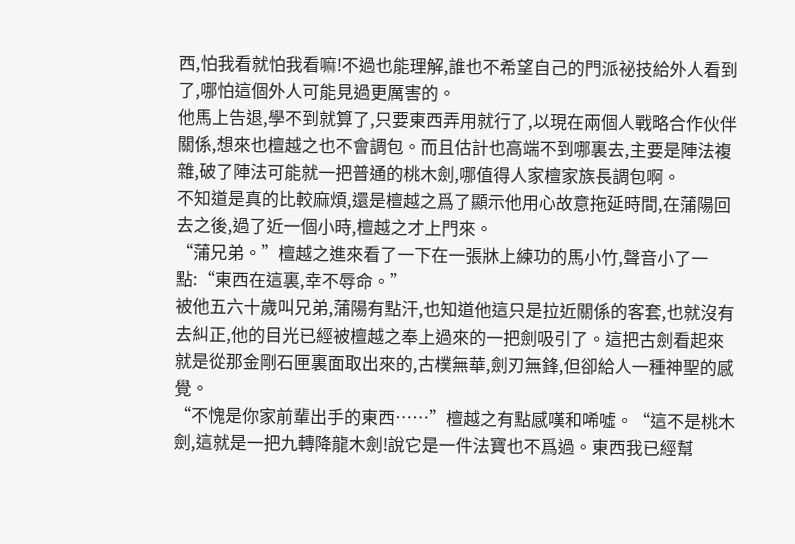西,怕我看就怕我看嘛!不過也能理解,誰也不希望自己的門派祕技給外人看到了,哪怕這個外人可能見過更厲害的。
他馬上告退,學不到就算了,只要東西弄用就行了,以現在兩個人戰略合作伙伴關係,想來也檀越之也不會調包。而且估計也高端不到哪裏去,主要是陣法複雜,破了陣法可能就一把普通的桃木劍,哪值得人家檀家族長調包啊。
不知道是真的比較麻煩,還是檀越之爲了顯示他用心故意拖延時間,在蒲陽回去之後,過了近一個小時,檀越之才上門來。
“蒲兄弟。”檀越之進來看了一下在一張牀上練功的馬小竹,聲音小了一點:“東西在這裏,幸不辱命。”
被他五六十歲叫兄弟,蒲陽有點汗,也知道他這只是拉近關係的客套,也就沒有去糾正,他的目光已經被檀越之奉上過來的一把劍吸引了。這把古劍看起來就是從那金剛石匣裏面取出來的,古樸無華,劍刃無鋒,但卻給人一種神聖的感覺。
“不愧是你家前輩出手的東西……”檀越之有點感嘆和唏噓。“這不是桃木劍,這就是一把九轉降龍木劍!說它是一件法寶也不爲過。東西我已經幫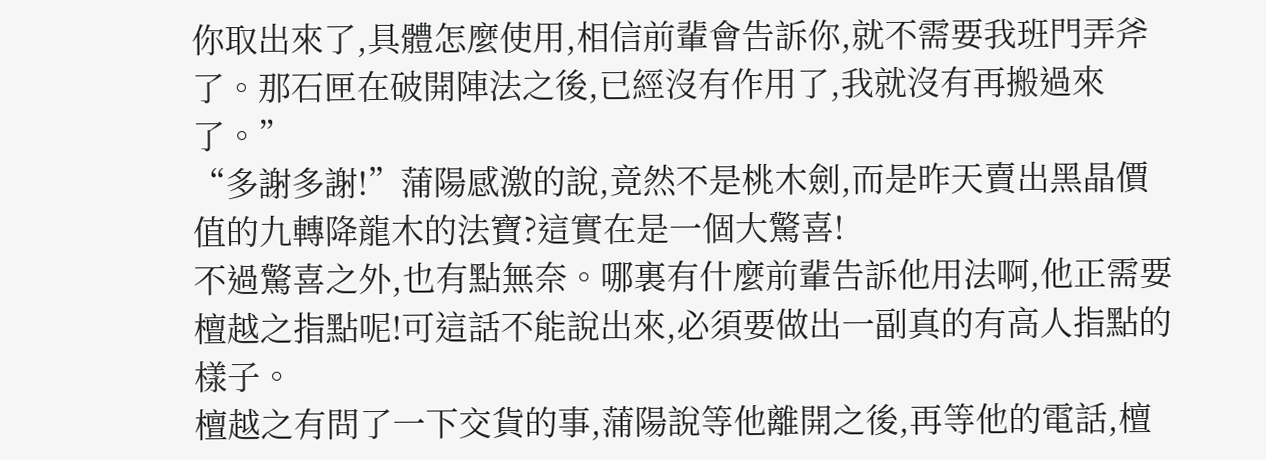你取出來了,具體怎麼使用,相信前輩會告訴你,就不需要我班門弄斧了。那石匣在破開陣法之後,已經沒有作用了,我就沒有再搬過來了。”
“多謝多謝!”蒲陽感激的說,竟然不是桃木劍,而是昨天賣出黑晶價值的九轉降龍木的法寶?這實在是一個大驚喜!
不過驚喜之外,也有點無奈。哪裏有什麼前輩告訴他用法啊,他正需要檀越之指點呢!可這話不能說出來,必須要做出一副真的有高人指點的樣子。
檀越之有問了一下交貨的事,蒲陽說等他離開之後,再等他的電話,檀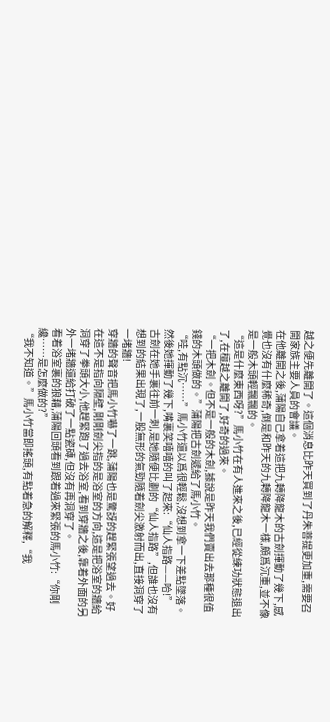越之便先離開了。這個消息比昨天買到了丹朱菩提更加重,需要召開家族主要人員的會議。
在他離開之後,蒲陽自己拿着這把九轉降龍木的古劍揮動了幾下,感覺也沒有什麼稀奇,倒是和昨天的九轉降龍木一樣,頗爲沉重,並不像是一般木頭輕飄飄的。
“這是什麼東西呀?”馬小竹在有人進來之後,已經從練功狀態退出了,在檀越之離開了,好奇的過來。
“一把木劍。但不是一般的木劍,據說是昨天我們賣出去那種很值錢的木頭做的。”蒲陽把古劍遞給了馬小竹。
“哇,有點沉……”馬小竹還以爲很輕鬆,沒想到拿一下差點墜落。然後她揮動了幾下,嘴裏笑嘻嘻的叫了起來:“仙人指路——哈!”
古劍在她手裏往前一刺,是她隨便比劃的“仙人指路”,但誰也沒有想到的結果出現了,一股無形的氣勁隨着劍尖激射而出,直接洞穿了一堵牆!
穿牆的聲音把馬小竹嚇了一跳,蒲陽也是驚訝的趕緊張望過去。好在這不是指向隔壁,剛剛劍尖指的是浴室的方向,這是把浴室的牆給洞穿了拳頭大小,他趕緊跑了過去浴室,看到穿牆之後,靠着外面的另外一堵牆還給打破了一點瓷磚,但沒有再洞穿了。
看着浴室裏的狼藉,蒲陽回頭看到跟着過來緊張的馬小竹:“你剛纔……是怎麼做的?”
“我不知道。”馬小竹當即搖頭,有點着急的解釋,“我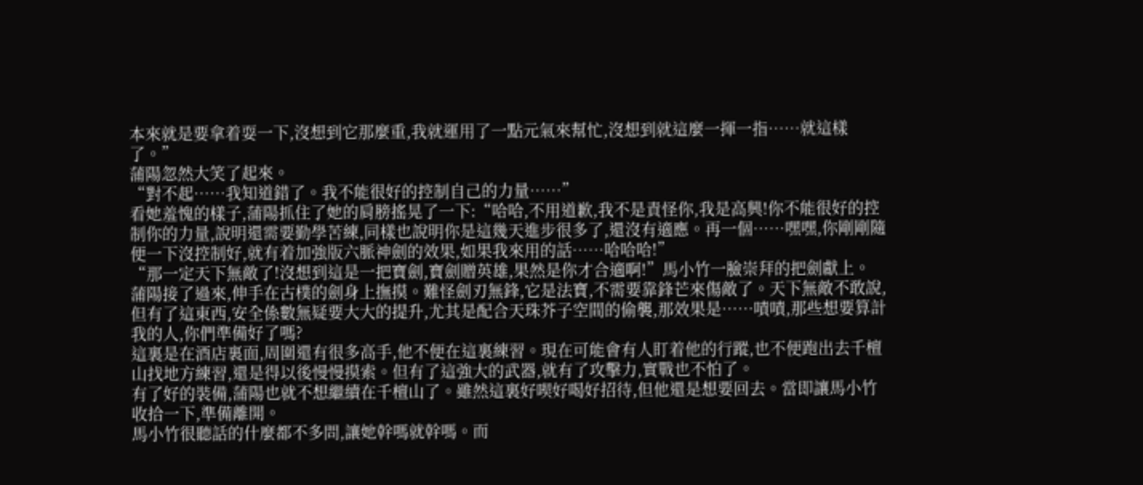本來就是要拿着耍一下,沒想到它那麼重,我就運用了一點元氣來幫忙,沒想到就這麼一揮一指……就這樣了。”
蒲陽忽然大笑了起來。
“對不起……我知道錯了。我不能很好的控制自己的力量……”
看她羞愧的樣子,蒲陽抓住了她的肩膀搖晃了一下:“哈哈,不用道歉,我不是責怪你,我是高興!你不能很好的控制你的力量,說明還需要勤學苦練,同樣也說明你是這幾天進步很多了,還沒有適應。再一個……嘿嘿,你剛剛隨便一下沒控制好,就有着加強版六脈神劍的效果,如果我來用的話……哈哈哈!”
“那一定天下無敵了!沒想到這是一把寶劍,寶劍贈英雄,果然是你才合適啊!”馬小竹一臉崇拜的把劍獻上。
蒲陽接了過來,伸手在古樸的劍身上撫摸。難怪劍刃無鋒,它是法寶,不需要靠鋒芒來傷敵了。天下無敵不敢說,但有了這東西,安全係數無疑要大大的提升,尤其是配合天珠芥子空間的偷襲,那效果是……嘖嘖,那些想要算計我的人,你們準備好了嗎?
這裏是在酒店裏面,周圍還有很多高手,他不便在這裏練習。現在可能會有人盯着他的行蹤,也不便跑出去千檀山找地方練習,還是得以後慢慢摸索。但有了這強大的武器,就有了攻擊力,實戰也不怕了。
有了好的裝備,蒲陽也就不想繼續在千檀山了。雖然這裏好喫好喝好招待,但他還是想要回去。當即讓馬小竹收拾一下,準備離開。
馬小竹很聽話的什麼都不多問,讓她幹嗎就幹嗎。而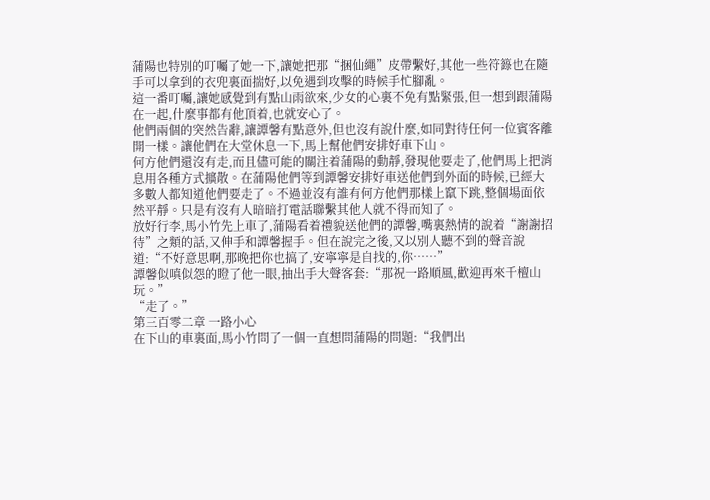蒲陽也特別的叮囑了她一下,讓她把那“捆仙繩”皮帶繫好,其他一些符籙也在隨手可以拿到的衣兜裏面揣好,以免遇到攻擊的時候手忙腳亂。
這一番叮囑,讓她感覺到有點山雨欲來,少女的心裏不免有點緊張,但一想到跟蒲陽在一起,什麼事都有他頂着,也就安心了。
他們兩個的突然告辭,讓譚馨有點意外,但也沒有說什麼,如同對待任何一位賓客離開一樣。讓他們在大堂休息一下,馬上幫他們安排好車下山。
何方他們還沒有走,而且儘可能的關注着蒲陽的動靜,發現他要走了,他們馬上把消息用各種方式擴散。在蒲陽他們等到譚馨安排好車送他們到外面的時候,已經大多數人都知道他們要走了。不過並沒有誰有何方他們那樣上竄下跳,整個場面依然平靜。只是有沒有人暗暗打電話聯繫其他人就不得而知了。
放好行李,馬小竹先上車了,蒲陽看着禮貌送他們的譚馨,嘴裏熱情的說着“謝謝招待”之類的話,又伸手和譚馨握手。但在說完之後,又以別人聽不到的聲音說道:“不好意思啊,那晚把你也搞了,安寧寧是自找的,你……”
譚馨似嗔似怨的瞪了他一眼,抽出手大聲客套:“那祝一路順風,歡迎再來千檀山玩。”
“走了。”
第三百零二章 一路小心
在下山的車裏面,馬小竹問了一個一直想問蒲陽的問題:“我們出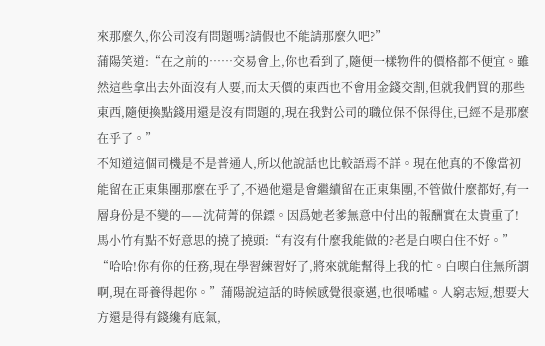來那麼久,你公司沒有問題嗎?請假也不能請那麼久吧?”
蒲陽笑道:“在之前的……交易會上,你也看到了,隨便一樣物件的價格都不便宜。雖然這些拿出去外面沒有人要,而太天價的東西也不會用金錢交割,但就我們買的那些東西,隨便換點錢用還是沒有問題的,現在我對公司的職位保不保得住,已經不是那麼在乎了。”
不知道這個司機是不是普通人,所以他說話也比較語焉不詳。現在他真的不像當初能留在正東集團那麼在乎了,不過他還是會繼續留在正東集團,不管做什麼都好,有一層身份是不變的——沈荷菁的保鏢。因爲她老爹無意中付出的報酬實在太貴重了!
馬小竹有點不好意思的撓了撓頭:“有沒有什麼我能做的?老是白喫白住不好。”
“哈哈!你有你的任務,現在學習練習好了,將來就能幫得上我的忙。白喫白住無所謂啊,現在哥養得起你。”蒲陽說這話的時候感覺很豪邁,也很唏噓。人窮志短,想要大方還是得有錢纔有底氣,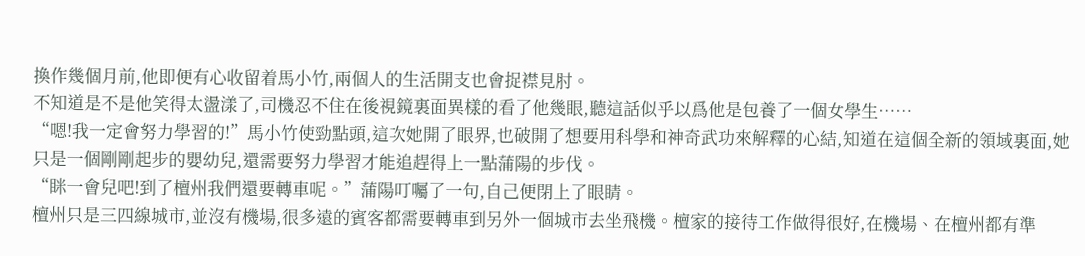換作幾個月前,他即便有心收留着馬小竹,兩個人的生活開支也會捉襟見肘。
不知道是不是他笑得太盪漾了,司機忍不住在後視鏡裏面異樣的看了他幾眼,聽這話似乎以爲他是包養了一個女學生……
“嗯!我一定會努力學習的!”馬小竹使勁點頭,這次她開了眼界,也破開了想要用科學和神奇武功來解釋的心結,知道在這個全新的領域裏面,她只是一個剛剛起步的嬰幼兒,還需要努力學習才能追趕得上一點蒲陽的步伐。
“眯一會兒吧!到了檀州我們還要轉車呢。”蒲陽叮囑了一句,自己便閉上了眼睛。
檀州只是三四線城市,並沒有機場,很多遠的賓客都需要轉車到另外一個城市去坐飛機。檀家的接待工作做得很好,在機場、在檀州都有準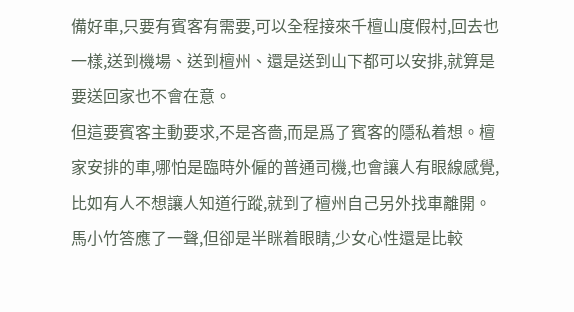備好車,只要有賓客有需要,可以全程接來千檀山度假村,回去也一樣,送到機場、送到檀州、還是送到山下都可以安排,就算是要送回家也不會在意。
但這要賓客主動要求,不是吝嗇,而是爲了賓客的隱私着想。檀家安排的車,哪怕是臨時外僱的普通司機,也會讓人有眼線感覺,比如有人不想讓人知道行蹤,就到了檀州自己另外找車離開。
馬小竹答應了一聲,但卻是半眯着眼睛,少女心性還是比較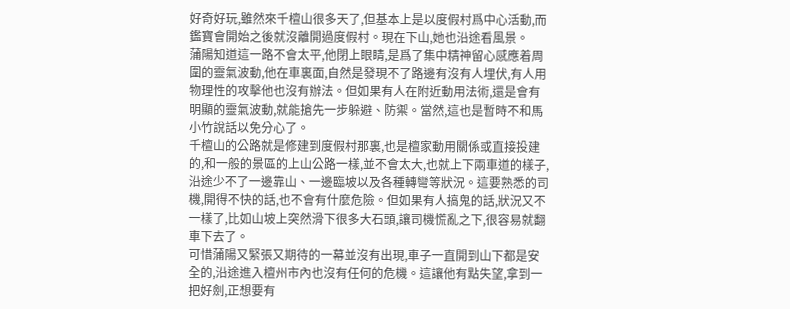好奇好玩,雖然來千檀山很多天了,但基本上是以度假村爲中心活動,而鑑寶會開始之後就沒離開過度假村。現在下山,她也沿途看風景。
蒲陽知道這一路不會太平,他閉上眼睛,是爲了集中精神留心感應着周圍的靈氣波動,他在車裏面,自然是發現不了路邊有沒有人埋伏,有人用物理性的攻擊他也沒有辦法。但如果有人在附近動用法術,還是會有明顯的靈氣波動,就能搶先一步躲避、防禦。當然,這也是暫時不和馬小竹說話以免分心了。
千檀山的公路就是修建到度假村那裏,也是檀家動用關係或直接投建的,和一般的景區的上山公路一樣,並不會太大,也就上下兩車道的樣子,沿途少不了一邊靠山、一邊臨坡以及各種轉彎等狀況。這要熟悉的司機,開得不快的話,也不會有什麼危險。但如果有人搞鬼的話,狀況又不一樣了,比如山坡上突然滑下很多大石頭,讓司機慌亂之下,很容易就翻車下去了。
可惜蒲陽又緊張又期待的一幕並沒有出現,車子一直開到山下都是安全的,沿途進入檀州市內也沒有任何的危機。這讓他有點失望,拿到一把好劍,正想要有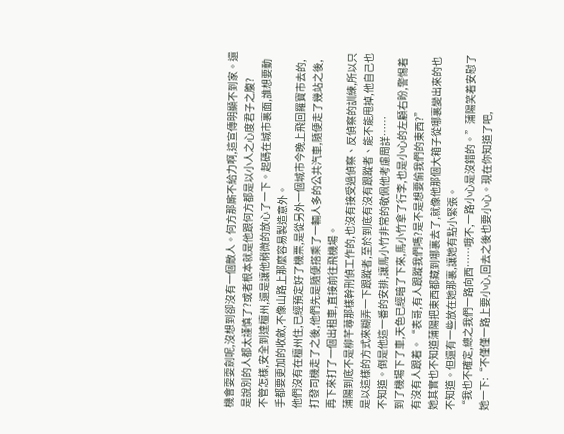機會耍耍劍呢,沒想到卻沒有一個敵人。何方那廝不給力啊,這宣傳明顯不到家。還是說別的人都太謹慎了?或者根本就是他跟何方都是以小人之心度君子之腹?
不管怎樣,安全到達檀州,還是讓他稍微的放心了一下。起碼在城市裏面,誰想要動手都要更加的收斂,不像山路上那麼容易製造意外。
他們沒有在檀州住,已經預定好了機票,是從另外一個城市今晚上飛回羅寶市去的,打發司機走了之後,他們先是隨便搭乘了一輛人多的公共汽車,隨便走了幾站之後,再下來打了一個出租車,直接前往飛機場。
蒲陽到底不是柳芊蕁那樣幹刑偵工作的,也沒有接受過偵察、反偵察的訓練,所以只是以這樣的方式來糊弄一下跟蹤者,至於到底有沒有跟蹤者、能不能甩掉,他自己也不知道。倒是他這一番的安排,讓馬小竹非常的敬佩他考慮周詳……
到了機場下了車,天色已經暗了下來,馬小竹拿了行李,也是小心的左顧右盼,警惕着有沒有人跟着。“表哥,有人跟蹤我們嗎?是不是想要偷我們的東西?”
她其實也不知道蒲陽把東西都藏到哪裏去了,就像他那個大箱子從哪裏變出來的也不知道。但還有一些放在她那裏,讓她有點小緊張。
“我也不確定,總之我們一路向西……哦不,一路小心是沒錯的。”蒲陽笑着安慰了她一下:“不僅僅一路上要小心,回去之後也要小心。現在你知道了吧,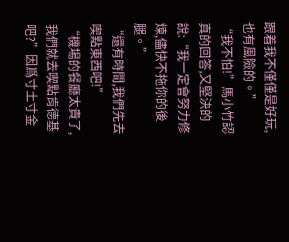跟着我不僅僅是好玩,也有風險的。”
“我不怕!”馬小竹認真的回答,又堅決的說:“我一定會努力修煉,儘快不拖你的後腿。”
“還有時間,我們先去喫點東西吧!”
“機場的餐廳太貴了,我們就去喫點肯德基吧?”因爲寸土寸金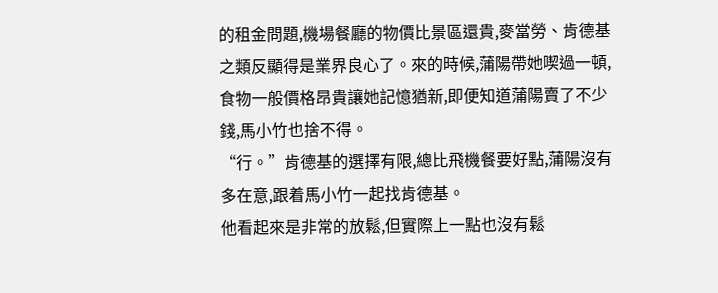的租金問題,機場餐廳的物價比景區還貴,麥當勞、肯德基之類反顯得是業界良心了。來的時候,蒲陽帶她喫過一頓,食物一般價格昂貴讓她記憶猶新,即便知道蒲陽賣了不少錢,馬小竹也捨不得。
“行。”肯德基的選擇有限,總比飛機餐要好點,蒲陽沒有多在意,跟着馬小竹一起找肯德基。
他看起來是非常的放鬆,但實際上一點也沒有鬆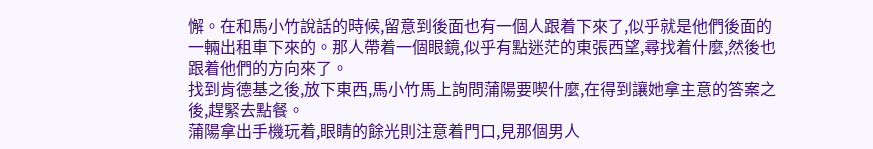懈。在和馬小竹說話的時候,留意到後面也有一個人跟着下來了,似乎就是他們後面的一輛出租車下來的。那人帶着一個眼鏡,似乎有點迷茫的東張西望,尋找着什麼,然後也跟着他們的方向來了。
找到肯德基之後,放下東西,馬小竹馬上詢問蒲陽要喫什麼,在得到讓她拿主意的答案之後,趕緊去點餐。
蒲陽拿出手機玩着,眼睛的餘光則注意着門口,見那個男人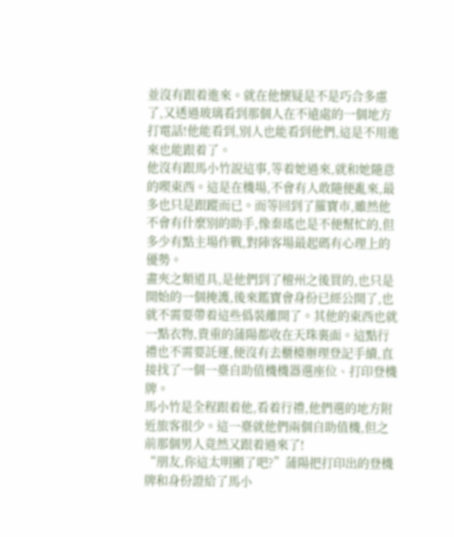並沒有跟着進來。就在他懷疑是不是巧合多慮了,又透過玻璃看到那個人在不遠處的一個地方打電話!他能看到,別人也能看到他們,這是不用進來也能跟着了。
他沒有跟馬小竹說這事,等着她過來,就和她隨意的喫東西。這是在機場,不會有人敢隨便亂來,最多也只是跟蹤而已。而等回到了羅寶市,雖然他不會有什麼別的助手,像秦瑤也是不便幫忙的,但多少有點主場作戰,對陣客場最起碼有心理上的優勢。
畫夾之類道具,是他們到了檀州之後買的,也只是開始的一個掩護,後來鑑寶會身份已經公開了,也就不需要帶着這些僞裝離開了。其他的東西也就一點衣物,貴重的蒲陽都收在天珠裏面。這點行禮也不需要託運,便沒有去櫃檯辦理登記手續,直接找了一個一臺自助值機機器選座位、打印登機牌。
馬小竹是全程跟着他,看着行禮,他們選的地方附近旅客很少。這一臺就他們兩個自助值機,但之前那個男人竟然又跟着過來了!
“朋友,你這太明顯了吧?”蒲陽把打印出的登機牌和身份證給了馬小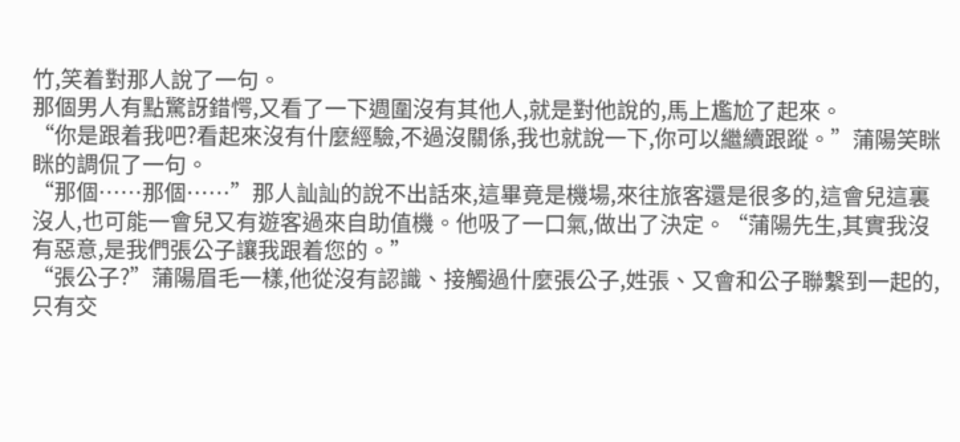竹,笑着對那人說了一句。
那個男人有點驚訝錯愕,又看了一下週圍沒有其他人,就是對他說的,馬上尷尬了起來。
“你是跟着我吧?看起來沒有什麼經驗,不過沒關係,我也就說一下,你可以繼續跟蹤。”蒲陽笑眯眯的調侃了一句。
“那個……那個……”那人訕訕的說不出話來,這畢竟是機場,來往旅客還是很多的,這會兒這裏沒人,也可能一會兒又有遊客過來自助值機。他吸了一口氣,做出了決定。“蒲陽先生,其實我沒有惡意,是我們張公子讓我跟着您的。”
“張公子?”蒲陽眉毛一樣,他從沒有認識、接觸過什麼張公子,姓張、又會和公子聯繫到一起的,只有交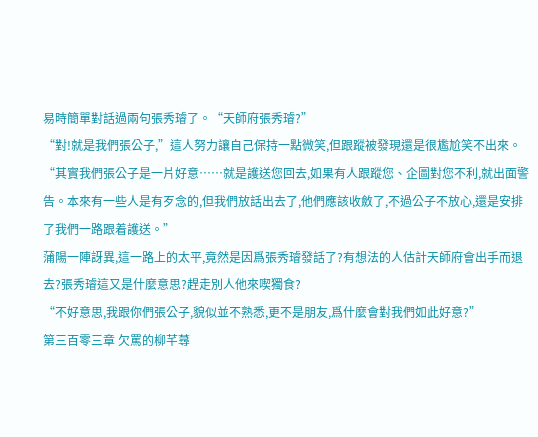易時簡單對話過兩句張秀璿了。“天師府張秀璿?”
“對!就是我們張公子,”這人努力讓自己保持一點微笑,但跟蹤被發現還是很尷尬笑不出來。“其實我們張公子是一片好意……就是護送您回去,如果有人跟蹤您、企圖對您不利,就出面警告。本來有一些人是有歹念的,但我們放話出去了,他們應該收斂了,不過公子不放心,還是安排了我們一路跟着護送。”
蒲陽一陣訝異,這一路上的太平,竟然是因爲張秀璿發話了?有想法的人估計天師府會出手而退去?張秀璿這又是什麼意思?趕走別人他來喫獨食?
“不好意思,我跟你們張公子,貌似並不熟悉,更不是朋友,爲什麼會對我們如此好意?”
第三百零三章 欠罵的柳芊蕁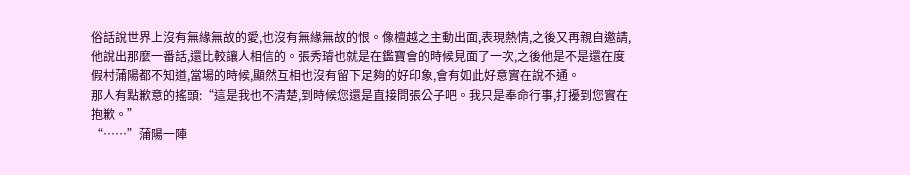俗話說世界上沒有無緣無故的愛,也沒有無緣無故的恨。像檀越之主動出面,表現熱情,之後又再親自邀請,他說出那麼一番話,還比較讓人相信的。張秀璿也就是在鑑寶會的時候見面了一次,之後他是不是還在度假村蒲陽都不知道,當場的時候,顯然互相也沒有留下足夠的好印象,會有如此好意實在說不通。
那人有點歉意的搖頭:“這是我也不清楚,到時候您還是直接問張公子吧。我只是奉命行事,打擾到您實在抱歉。”
“……”蒲陽一陣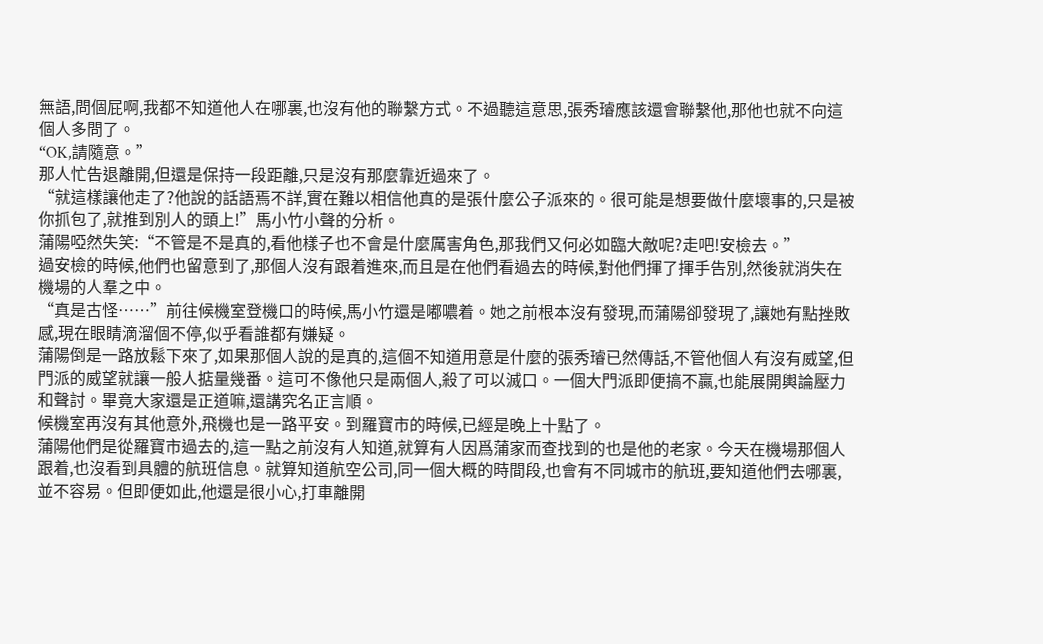無語,問個屁啊,我都不知道他人在哪裏,也沒有他的聯繫方式。不過聽這意思,張秀璿應該還會聯繫他,那他也就不向這個人多問了。
“OK,請隨意。”
那人忙告退離開,但還是保持一段距離,只是沒有那麼靠近過來了。
“就這樣讓他走了?他說的話語焉不詳,實在難以相信他真的是張什麼公子派來的。很可能是想要做什麼壞事的,只是被你抓包了,就推到別人的頭上!”馬小竹小聲的分析。
蒲陽啞然失笑:“不管是不是真的,看他樣子也不會是什麼厲害角色,那我們又何必如臨大敵呢?走吧!安檢去。”
過安檢的時候,他們也留意到了,那個人沒有跟着進來,而且是在他們看過去的時候,對他們揮了揮手告別,然後就消失在機場的人羣之中。
“真是古怪……”前往候機室登機口的時候,馬小竹還是嘟噥着。她之前根本沒有發現,而蒲陽卻發現了,讓她有點挫敗感,現在眼睛滴溜個不停,似乎看誰都有嫌疑。
蒲陽倒是一路放鬆下來了,如果那個人說的是真的,這個不知道用意是什麼的張秀璿已然傳話,不管他個人有沒有威望,但門派的威望就讓一般人掂量幾番。這可不像他只是兩個人,殺了可以滅口。一個大門派即便搞不贏,也能展開輿論壓力和聲討。畢竟大家還是正道嘛,還講究名正言順。
候機室再沒有其他意外,飛機也是一路平安。到羅寶市的時候,已經是晚上十點了。
蒲陽他們是從羅寶市過去的,這一點之前沒有人知道,就算有人因爲蒲家而查找到的也是他的老家。今天在機場那個人跟着,也沒看到具體的航班信息。就算知道航空公司,同一個大概的時間段,也會有不同城市的航班,要知道他們去哪裏,並不容易。但即便如此,他還是很小心,打車離開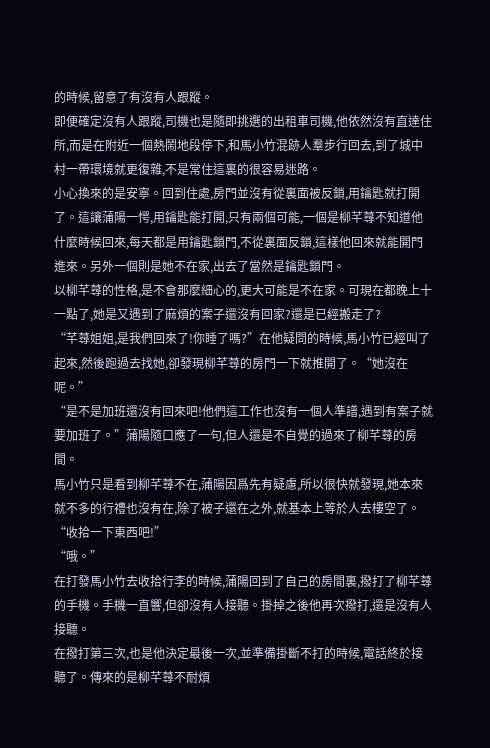的時候,留意了有沒有人跟蹤。
即便確定沒有人跟蹤,司機也是隨即挑選的出租車司機,他依然沒有直達住所,而是在附近一個熱鬧地段停下,和馬小竹混跡人羣步行回去,到了城中村一帶環境就更復雜,不是常住這裏的很容易迷路。
小心換來的是安寧。回到住處,房門並沒有從裏面被反鎖,用鑰匙就打開了。這讓蒲陽一愕,用鑰匙能打開,只有兩個可能,一個是柳芊蕁不知道他什麼時候回來,每天都是用鑰匙鎖門,不從裏面反鎖,這樣他回來就能開門進來。另外一個則是她不在家,出去了當然是鑰匙鎖門。
以柳芊蕁的性格,是不會那麼細心的,更大可能是不在家。可現在都晚上十一點了,她是又遇到了麻煩的案子還沒有回家?還是已經搬走了?
“芊蕁姐姐,是我們回來了!你睡了嗎?”在他疑問的時候,馬小竹已經叫了起來,然後跑過去找她,卻發現柳芊蕁的房門一下就推開了。“她沒在呢。”
“是不是加班還沒有回來吧!他們這工作也沒有一個人準譜,遇到有案子就要加班了。”蒲陽隨口應了一句,但人還是不自覺的過來了柳芊蕁的房間。
馬小竹只是看到柳芊蕁不在,蒲陽因爲先有疑慮,所以很快就發現,她本來就不多的行禮也沒有在,除了被子還在之外,就基本上等於人去樓空了。
“收拾一下東西吧!”
“哦。”
在打發馬小竹去收拾行李的時候,蒲陽回到了自己的房間裏,撥打了柳芊蕁的手機。手機一直響,但卻沒有人接聽。掛掉之後他再次撥打,還是沒有人接聽。
在撥打第三次,也是他決定最後一次,並準備掛斷不打的時候,電話終於接聽了。傳來的是柳芊蕁不耐煩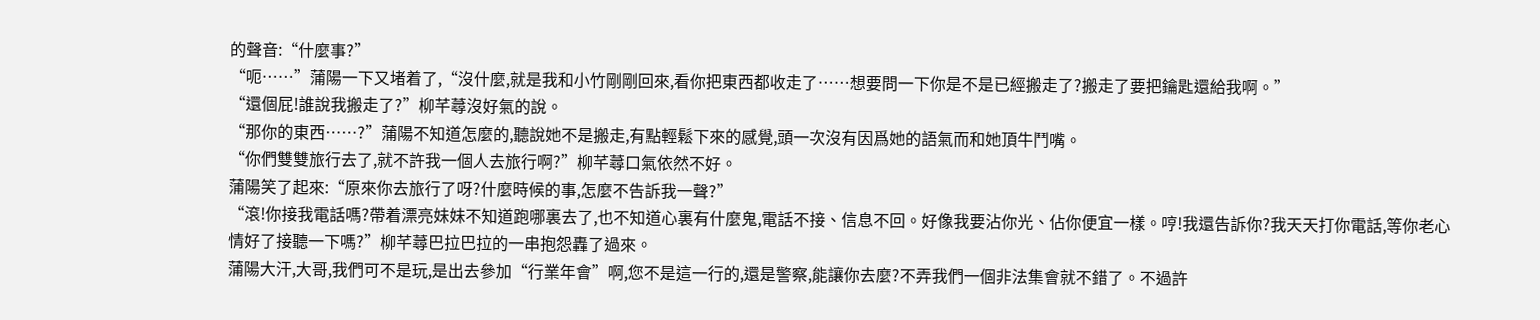的聲音:“什麼事?”
“呃……”蒲陽一下又堵着了,“沒什麼,就是我和小竹剛剛回來,看你把東西都收走了……想要問一下你是不是已經搬走了?搬走了要把鑰匙還給我啊。”
“還個屁!誰說我搬走了?”柳芊蕁沒好氣的說。
“那你的東西……?”蒲陽不知道怎麼的,聽說她不是搬走,有點輕鬆下來的感覺,頭一次沒有因爲她的語氣而和她頂牛鬥嘴。
“你們雙雙旅行去了,就不許我一個人去旅行啊?”柳芊蕁口氣依然不好。
蒲陽笑了起來:“原來你去旅行了呀?什麼時候的事,怎麼不告訴我一聲?”
“滾!你接我電話嗎?帶着漂亮妹妹不知道跑哪裏去了,也不知道心裏有什麼鬼,電話不接、信息不回。好像我要沾你光、佔你便宜一樣。哼!我還告訴你?我天天打你電話,等你老心情好了接聽一下嗎?”柳芊蕁巴拉巴拉的一串抱怨轟了過來。
蒲陽大汗,大哥,我們可不是玩,是出去參加“行業年會”啊,您不是這一行的,還是警察,能讓你去麼?不弄我們一個非法集會就不錯了。不過許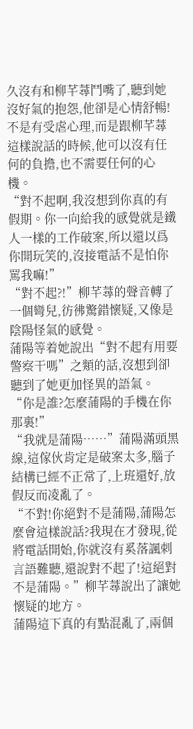久沒有和柳芊蕁鬥嘴了,聽到她沒好氣的抱怨,他卻是心情舒暢!不是有受虐心理,而是跟柳芊蕁這樣說話的時候,他可以沒有任何的負擔,也不需要任何的心機。
“對不起啊,我沒想到你真的有假期。你一向給我的感覺就是鐵人一樣的工作破案,所以還以爲你開玩笑的,沒接電話不是怕你罵我嘛!”
“對不起?!”柳芊蕁的聲音轉了一個彎兒,彷彿驚錯懷疑,又像是陰陽怪氣的感覺。
蒲陽等着她說出“對不起有用要警察干嗎”之類的話,沒想到卻聽到了她更加怪異的語氣。
“你是誰?怎麼蒲陽的手機在你那裏!”
“我就是蒲陽……”蒲陽滿頭黑線,這傢伙肯定是破案太多,腦子結構已經不正常了,上班還好,放假反而凌亂了。
“不對!你絕對不是蒲陽,蒲陽怎麼會這樣說話?我現在才發現,從將電話開始,你就沒有奚落諷刺言語難聽,還說對不起了!這絕對不是蒲陽。”柳芊蕁說出了讓她懷疑的地方。
蒲陽這下真的有點混亂了,兩個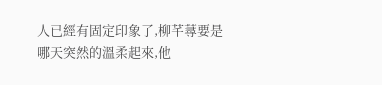人已經有固定印象了,柳芊蕁要是哪天突然的溫柔起來,他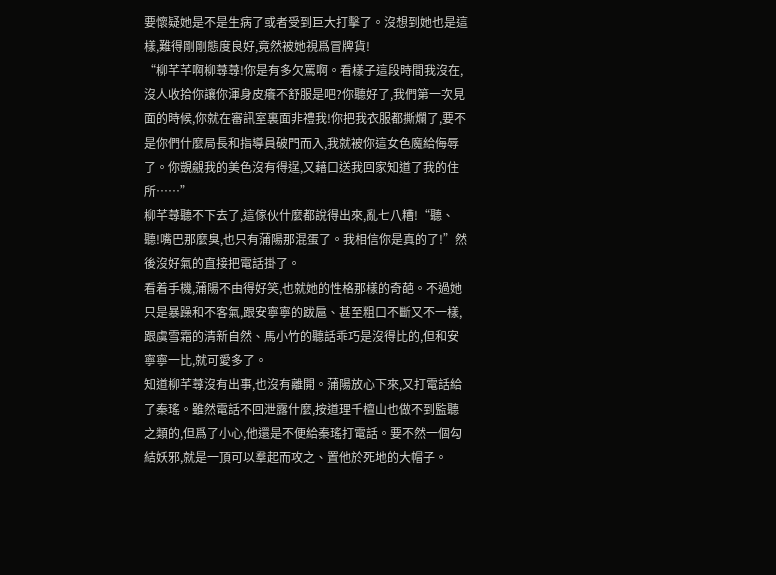要懷疑她是不是生病了或者受到巨大打擊了。沒想到她也是這樣,難得剛剛態度良好,竟然被她視爲冒牌貨!
“柳芊芊啊柳蕁蕁!你是有多欠罵啊。看樣子這段時間我沒在,沒人收拾你讓你渾身皮癢不舒服是吧?你聽好了,我們第一次見面的時候,你就在審訊室裏面非禮我!你把我衣服都撕爛了,要不是你們什麼局長和指導員破門而入,我就被你這女色魔給侮辱了。你覬覦我的美色沒有得逞,又藉口送我回家知道了我的住所……”
柳芊蕁聽不下去了,這傢伙什麼都說得出來,亂七八糟!“聽、聽!嘴巴那麼臭,也只有蒲陽那混蛋了。我相信你是真的了!”然後沒好氣的直接把電話掛了。
看着手機,蒲陽不由得好笑,也就她的性格那樣的奇葩。不過她只是暴躁和不客氣,跟安寧寧的跋扈、甚至粗口不斷又不一樣,跟虞雪霜的清新自然、馬小竹的聽話乖巧是沒得比的,但和安寧寧一比,就可愛多了。
知道柳芊蕁沒有出事,也沒有離開。蒲陽放心下來,又打電話給了秦瑤。雖然電話不回泄露什麼,按道理千檀山也做不到監聽之類的,但爲了小心,他還是不便給秦瑤打電話。要不然一個勾結妖邪,就是一頂可以羣起而攻之、置他於死地的大帽子。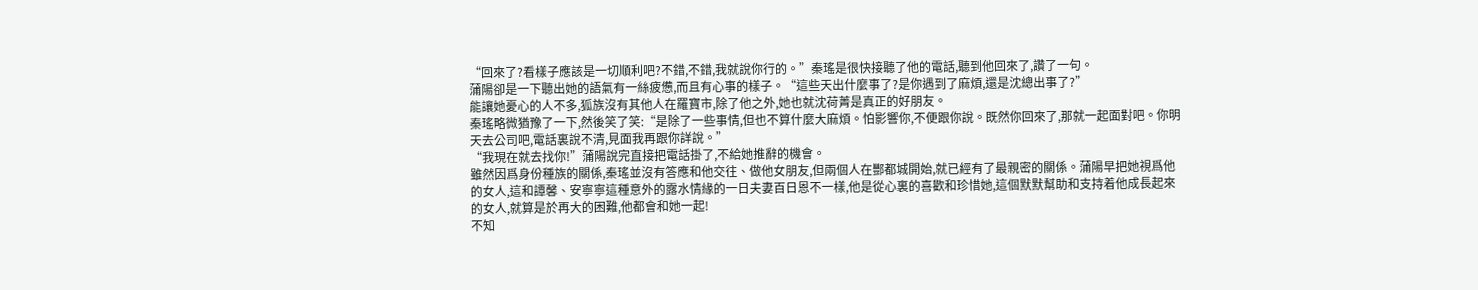“回來了?看樣子應該是一切順利吧?不錯,不錯,我就說你行的。”秦瑤是很快接聽了他的電話,聽到他回來了,讚了一句。
蒲陽卻是一下聽出她的語氣有一絲疲憊,而且有心事的樣子。“這些天出什麼事了?是你遇到了麻煩,還是沈總出事了?”
能讓她憂心的人不多,狐族沒有其他人在羅寶市,除了他之外,她也就沈荷菁是真正的好朋友。
秦瑤略微猶豫了一下,然後笑了笑:“是除了一些事情,但也不算什麼大麻煩。怕影響你,不便跟你說。既然你回來了,那就一起面對吧。你明天去公司吧,電話裏說不清,見面我再跟你詳說。”
“我現在就去找你!”蒲陽說完直接把電話掛了,不給她推辭的機會。
雖然因爲身份種族的關係,秦瑤並沒有答應和他交往、做他女朋友,但兩個人在酆都城開始,就已經有了最親密的關係。蒲陽早把她視爲他的女人,這和譚馨、安寧寧這種意外的露水情緣的一日夫妻百日恩不一樣,他是從心裏的喜歡和珍惜她,這個默默幫助和支持着他成長起來的女人,就算是於再大的困難,他都會和她一起!
不知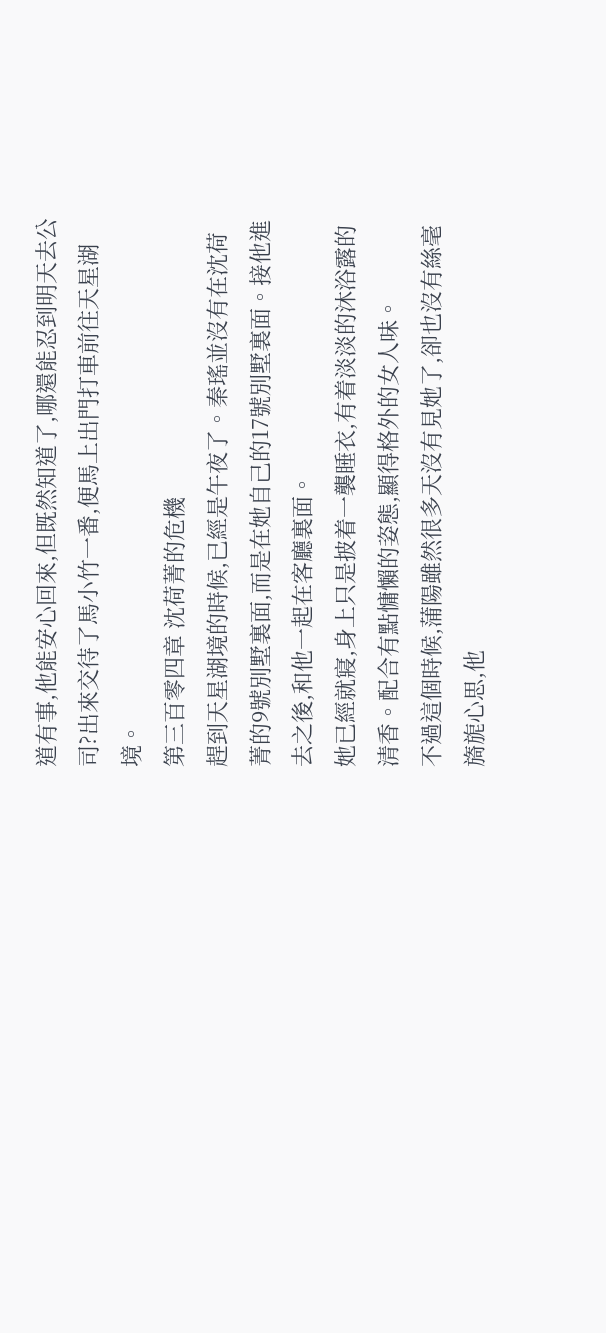道有事,他能安心回來,但既然知道了,哪還能忍到明天去公司?出來交待了馬小竹一番,便馬上出門打車前往天星湖境。
第三百零四章 沈荷菁的危機
趕到天星湖境的時候,已經是午夜了。秦瑤並沒有在沈荷菁的9號別墅裏面,而是在她自己的17號別墅裏面。接他進去之後,和他一起在客廳裏面。
她已經就寢,身上只是披着一襲睡衣,有着淡淡的沐浴露的清香。配合有點慵懶的姿態,顯得格外的女人味。
不過這個時候,蒲陽雖然很多天沒有見她了,卻也沒有絲毫旖旎心思,他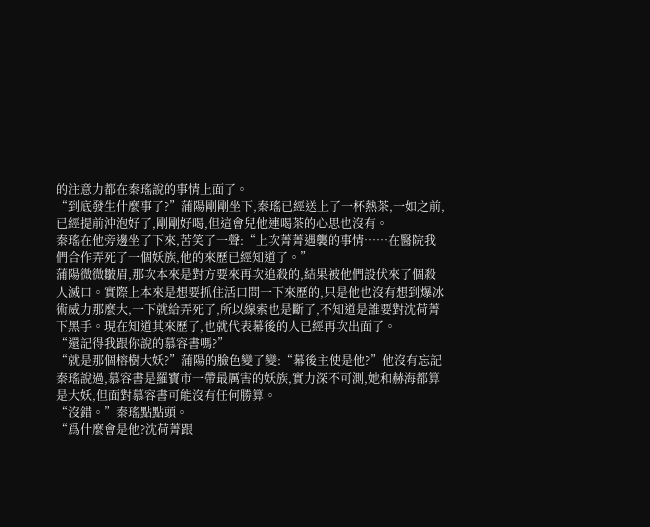的注意力都在秦瑤說的事情上面了。
“到底發生什麼事了?”蒲陽剛剛坐下,秦瑤已經送上了一杯熱茶,一如之前,已經提前沖泡好了,剛剛好喝,但這會兒他連喝茶的心思也沒有。
秦瑤在他旁邊坐了下來,苦笑了一聲:“上次菁菁遇襲的事情……在醫院我們合作弄死了一個妖族,他的來歷已經知道了。”
蒲陽微微皺眉,那次本來是對方要來再次追殺的,結果被他們設伏來了個殺人滅口。實際上本來是想要抓住活口問一下來歷的,只是他也沒有想到爆冰術威力那麼大,一下就給弄死了,所以線索也是斷了,不知道是誰要對沈荷菁下黑手。現在知道其來歷了,也就代表幕後的人已經再次出面了。
“還記得我跟你說的慕容書嗎?”
“就是那個榕樹大妖?”蒲陽的臉色變了變:“幕後主使是他?”他沒有忘記秦瑤說過,慕容書是羅寶市一帶最厲害的妖族,實力深不可測,她和赫海都算是大妖,但面對慕容書可能沒有任何勝算。
“沒錯。”秦瑤點點頭。
“爲什麼會是他?沈荷菁跟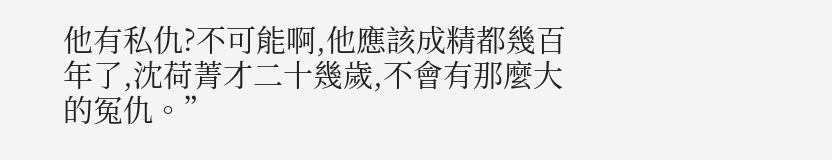他有私仇?不可能啊,他應該成精都幾百年了,沈荷菁才二十幾歲,不會有那麼大的冤仇。”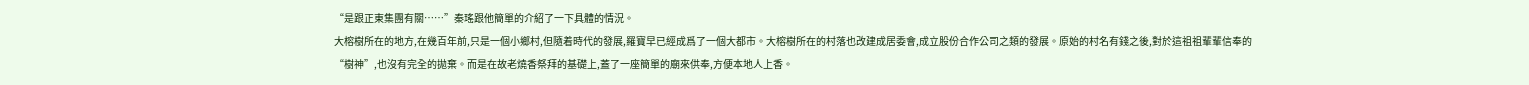“是跟正東集團有關……”秦瑤跟他簡單的介紹了一下具體的情況。
大榕樹所在的地方,在幾百年前,只是一個小鄉村,但隨着時代的發展,羅寶早已經成爲了一個大都市。大榕樹所在的村落也改建成居委會,成立股份合作公司之類的發展。原始的村名有錢之後,對於這祖祖輩輩信奉的“樹神”,也沒有完全的拋棄。而是在故老燒香祭拜的基礎上,蓋了一座簡單的廟來供奉,方便本地人上香。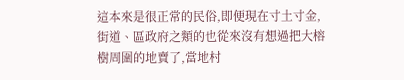這本來是很正常的民俗,即便現在寸土寸金,街道、區政府之類的也從來沒有想過把大榕樹周圍的地賣了,當地村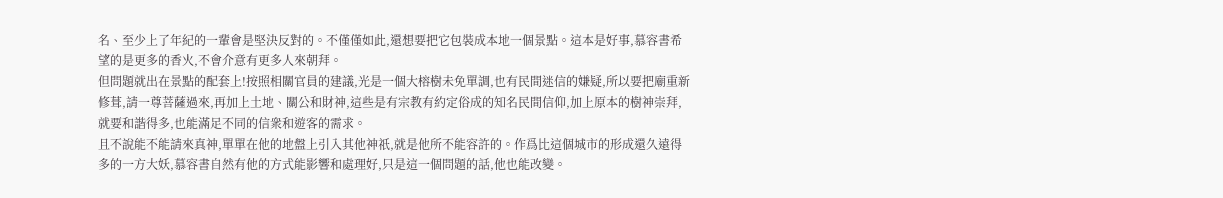名、至少上了年紀的一輩會是堅決反對的。不僅僅如此,還想要把它包裝成本地一個景點。這本是好事,慕容書希望的是更多的香火,不會介意有更多人來朝拜。
但問題就出在景點的配套上!按照相關官員的建議,光是一個大榕樹未免單調,也有民間迷信的嫌疑,所以要把廟重新修葺,請一尊菩薩過來,再加上土地、關公和財神,這些是有宗教有約定俗成的知名民間信仰,加上原本的樹神崇拜,就要和諧得多,也能滿足不同的信衆和遊客的需求。
且不說能不能請來真神,單單在他的地盤上引入其他神祇,就是他所不能容許的。作爲比這個城市的形成還久遠得多的一方大妖,慕容書自然有他的方式能影響和處理好,只是這一個問題的話,他也能改變。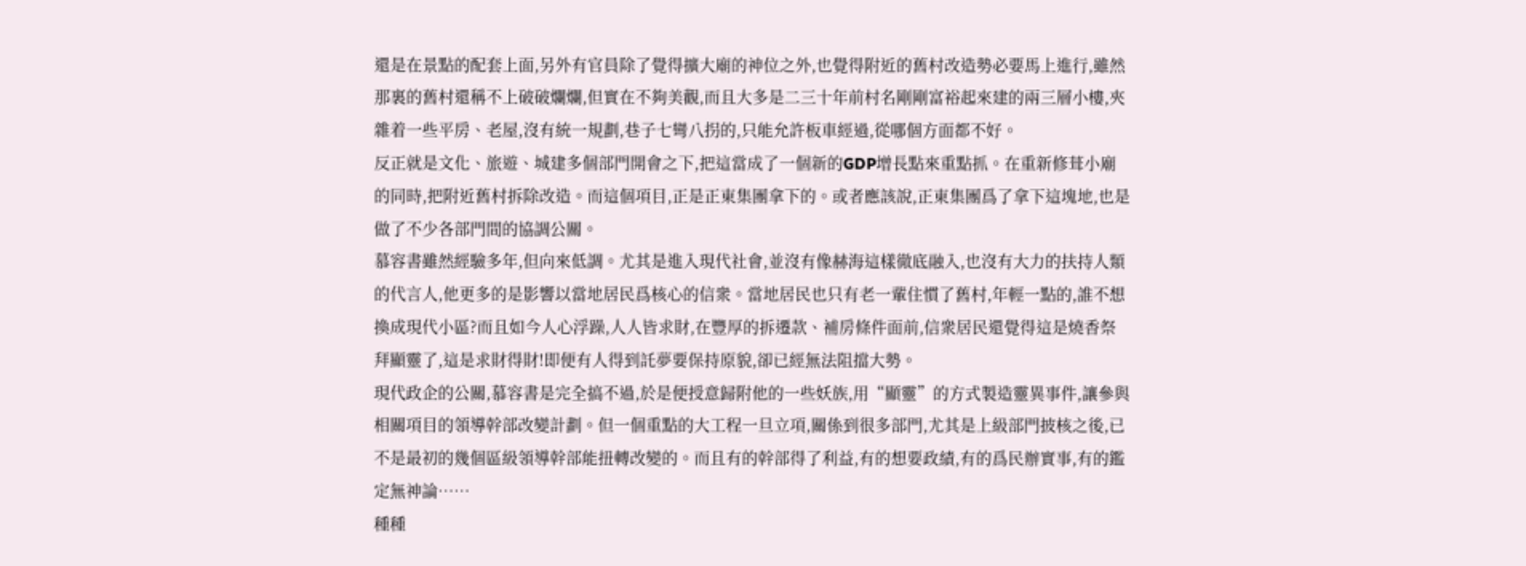還是在景點的配套上面,另外有官員除了覺得擴大廟的神位之外,也覺得附近的舊村改造勢必要馬上進行,雖然那裏的舊村還稱不上破破爛爛,但實在不夠美觀,而且大多是二三十年前村名剛剛富裕起來建的兩三層小樓,夾雜着一些平房、老屋,沒有統一規劃,巷子七彎八拐的,只能允許板車經過,從哪個方面都不好。
反正就是文化、旅遊、城建多個部門開會之下,把這當成了一個新的GDP增長點來重點抓。在重新修葺小廟的同時,把附近舊村拆除改造。而這個項目,正是正東集團拿下的。或者應該說,正東集團爲了拿下這塊地,也是做了不少各部門間的協調公關。
慕容書雖然經驗多年,但向來低調。尤其是進入現代社會,並沒有像赫海這樣徹底融入,也沒有大力的扶持人類的代言人,他更多的是影響以當地居民爲核心的信衆。當地居民也只有老一輩住慣了舊村,年輕一點的,誰不想換成現代小區?而且如今人心浮躁,人人皆求財,在豐厚的拆遷款、補房條件面前,信衆居民還覺得這是燒香祭拜顯靈了,這是求財得財!即便有人得到託夢要保持原貌,卻已經無法阻擋大勢。
現代政企的公關,慕容書是完全搞不過,於是便授意歸附他的一些妖族,用“顯靈”的方式製造靈異事件,讓參與相關項目的領導幹部改變計劃。但一個重點的大工程一旦立項,關係到很多部門,尤其是上級部門披核之後,已不是最初的幾個區級領導幹部能扭轉改變的。而且有的幹部得了利益,有的想要政績,有的爲民辦實事,有的鑑定無神論……
種種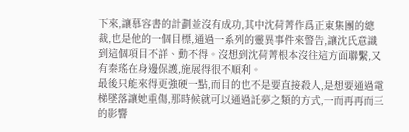下來,讓慕容書的計劃並沒有成功,其中沈荷菁作爲正東集團的總裁,也是他的一個目標,通過一系列的靈異事件來警告,讓沈氏意識到這個項目不詳、動不得。沒想到沈荷菁根本沒往這方面聯繫,又有秦瑤在身邊保護,施展得很不順利。
最後只能來得更強硬一點,而目的也不是要直接殺人,是想要通過電梯墜落讓她重傷,那時候就可以通過託夢之類的方式,一而再再而三的影響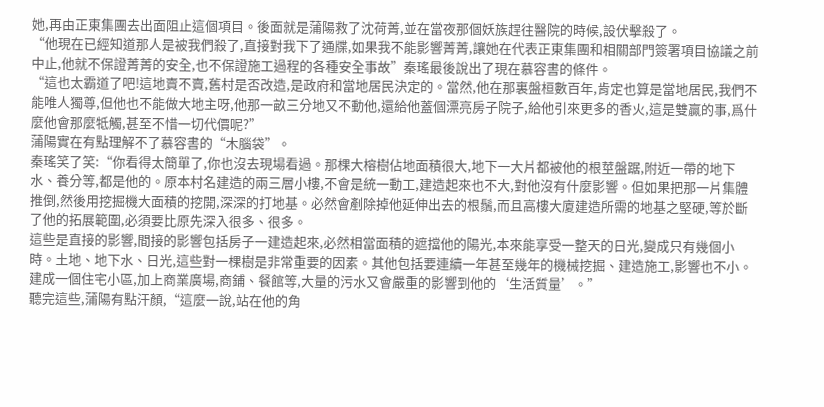她,再由正東集團去出面阻止這個項目。後面就是蒲陽救了沈荷菁,並在當夜那個妖族趕往醫院的時候,設伏擊殺了。
“他現在已經知道那人是被我們殺了,直接對我下了通牒,如果我不能影響菁菁,讓她在代表正東集團和相關部門簽署項目協議之前中止,他就不保證菁菁的安全,也不保證施工過程的各種安全事故”秦瑤最後說出了現在慕容書的條件。
“這也太霸道了吧!這地賣不賣,舊村是否改造,是政府和當地居民決定的。當然,他在那裏盤桓數百年,肯定也算是當地居民,我們不能唯人獨尊,但他也不能做大地主呀,他那一畝三分地又不動他,還給他蓋個漂亮房子院子,給他引來更多的香火,這是雙贏的事,爲什麼他會那麼牴觸,甚至不惜一切代價呢?”
蒲陽實在有點理解不了慕容書的“木腦袋”。
秦瑤笑了笑:“你看得太簡單了,你也沒去現場看過。那棵大榕樹佔地面積很大,地下一大片都被他的根莖盤踞,附近一帶的地下水、養分等,都是他的。原本村名建造的兩三層小樓,不會是統一動工,建造起來也不大,對他沒有什麼影響。但如果把那一片集體推倒,然後用挖掘機大面積的挖開,深深的打地基。必然會剷除掉他延伸出去的根鬚,而且高樓大廈建造所需的地基之堅硬,等於斷了他的拓展範圍,必須要比原先深入很多、很多。
這些是直接的影響,間接的影響包括房子一建造起來,必然相當面積的遮擋他的陽光,本來能享受一整天的日光,變成只有幾個小時。土地、地下水、日光,這些對一棵樹是非常重要的因素。其他包括要連續一年甚至幾年的機械挖掘、建造施工,影響也不小。建成一個住宅小區,加上商業廣場,商鋪、餐館等,大量的污水又會嚴重的影響到他的‘生活質量’。”
聽完這些,蒲陽有點汗顏,“這麼一說,站在他的角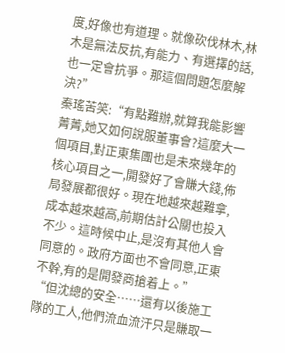度,好像也有道理。就像砍伐林木,林木是無法反抗,有能力、有選擇的話,也一定會抗爭。那這個問題怎麼解決?”
秦瑤苦笑:“有點難辦,就算我能影響菁菁,她又如何說服董事會?這麼大一個項目,對正東集團也是未來幾年的核心項目之一,開發好了會賺大錢,佈局發展都很好。現在地越來越難拿,成本越來越高,前期估計公關也投入不少。這時候中止,是沒有其他人會同意的。政府方面也不會同意,正東不幹,有的是開發商搶着上。”
“但沈總的安全……還有以後施工隊的工人,他們流血流汗只是賺取一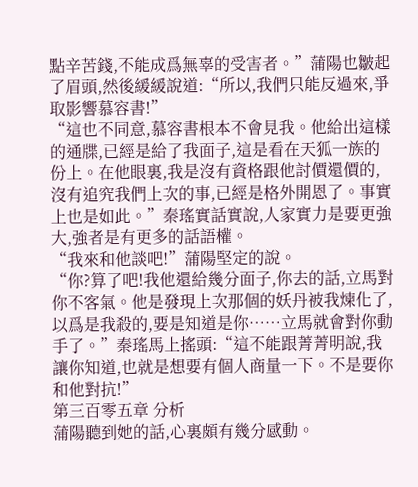點辛苦錢,不能成爲無辜的受害者。”蒲陽也皺起了眉頭,然後緩緩說道:“所以,我們只能反過來,爭取影響慕容書!”
“這也不同意,慕容書根本不會見我。他給出這樣的通牒,已經是給了我面子,這是看在天狐一族的份上。在他眼裏,我是沒有資格跟他討價還價的,沒有追究我們上次的事,已經是格外開恩了。事實上也是如此。”秦瑤實話實說,人家實力是要更強大,強者是有更多的話語權。
“我來和他談吧!”蒲陽堅定的說。
“你?算了吧!我他還給幾分面子,你去的話,立馬對你不客氣。他是發現上次那個的妖丹被我煉化了,以爲是我殺的,要是知道是你……立馬就會對你動手了。”秦瑤馬上搖頭:“這不能跟菁菁明說,我讓你知道,也就是想要有個人商量一下。不是要你和他對抗!”
第三百零五章 分析
蒲陽聽到她的話,心裏頗有幾分感動。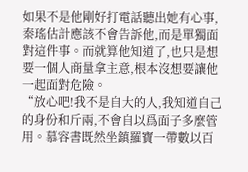如果不是他剛好打電話聽出她有心事,秦瑤估計應該不會告訴他,而是單獨面對這件事。而就算他知道了,也只是想要一個人商量拿主意,根本沒想要讓他一起面對危險。
“放心吧!我不是自大的人,我知道自己的身份和斤兩,不會自以爲面子多麼管用。慕容書既然坐鎮羅寶一帶數以百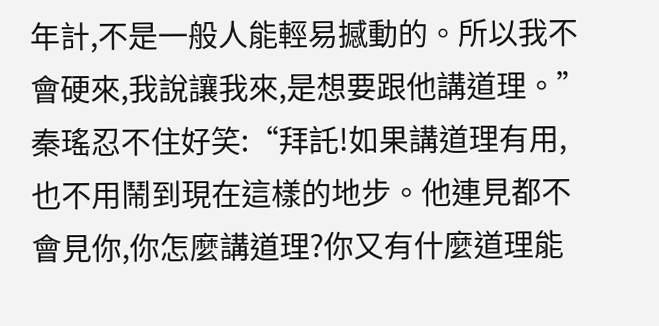年計,不是一般人能輕易撼動的。所以我不會硬來,我說讓我來,是想要跟他講道理。”
秦瑤忍不住好笑:“拜託!如果講道理有用,也不用鬧到現在這樣的地步。他連見都不會見你,你怎麼講道理?你又有什麼道理能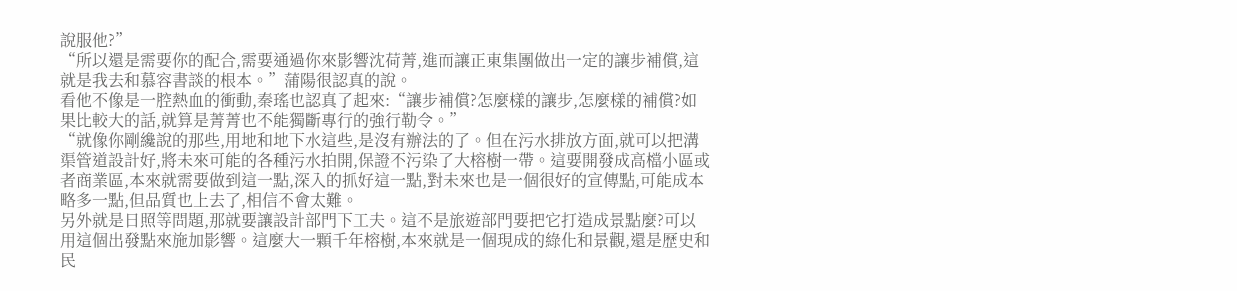說服他?”
“所以還是需要你的配合,需要通過你來影響沈荷菁,進而讓正東集團做出一定的讓步補償,這就是我去和慕容書談的根本。”蒲陽很認真的說。
看他不像是一腔熱血的衝動,秦瑤也認真了起來:“讓步補償?怎麼樣的讓步,怎麼樣的補償?如果比較大的話,就算是菁菁也不能獨斷專行的強行勒令。”
“就像你剛纔說的那些,用地和地下水這些,是沒有辦法的了。但在污水排放方面,就可以把溝渠管道設計好,將未來可能的各種污水拍開,保證不污染了大榕樹一帶。這要開發成高檔小區或者商業區,本來就需要做到這一點,深入的抓好這一點,對未來也是一個很好的宣傳點,可能成本略多一點,但品質也上去了,相信不會太難。
另外就是日照等問題,那就要讓設計部門下工夫。這不是旅遊部門要把它打造成景點麼?可以用這個出發點來施加影響。這麼大一顆千年榕樹,本來就是一個現成的綠化和景觀,還是歷史和民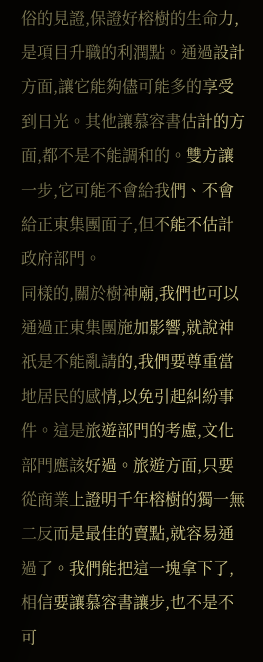俗的見證,保證好榕樹的生命力,是項目升職的利潤點。通過設計方面,讓它能夠儘可能多的享受到日光。其他讓慕容書估計的方面,都不是不能調和的。雙方讓一步,它可能不會給我們、不會給正東集團面子,但不能不估計政府部門。
同樣的,關於樹神廟,我們也可以通過正東集團施加影響,就說神祇是不能亂請的,我們要尊重當地居民的感情,以免引起糾紛事件。這是旅遊部門的考慮,文化部門應該好過。旅遊方面,只要從商業上證明千年榕樹的獨一無二反而是最佳的賣點,就容易通過了。我們能把這一塊拿下了,相信要讓慕容書讓步,也不是不可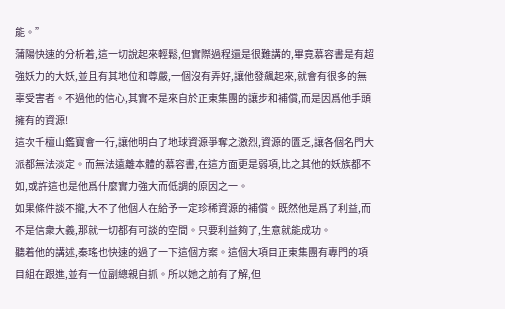能。”
蒲陽快速的分析着,這一切說起來輕鬆,但實際過程還是很難講的,畢竟慕容書是有超強妖力的大妖,並且有其地位和尊嚴,一個沒有弄好,讓他發飆起來,就會有很多的無辜受害者。不過他的信心,其實不是來自於正東集團的讓步和補償,而是因爲他手頭擁有的資源!
這次千檀山鑑寶會一行,讓他明白了地球資源爭奪之激烈,資源的匱乏,讓各個名門大派都無法淡定。而無法遠離本體的慕容書,在這方面更是弱項,比之其他的妖族都不如,或許這也是他爲什麼實力強大而低調的原因之一。
如果條件談不攏,大不了他個人在給予一定珍稀資源的補償。既然他是爲了利益,而不是信衆大義,那就一切都有可談的空間。只要利益夠了,生意就能成功。
聽着他的講述,秦瑤也快速的過了一下這個方案。這個大項目正東集團有專門的項目組在跟進,並有一位副總親自抓。所以她之前有了解,但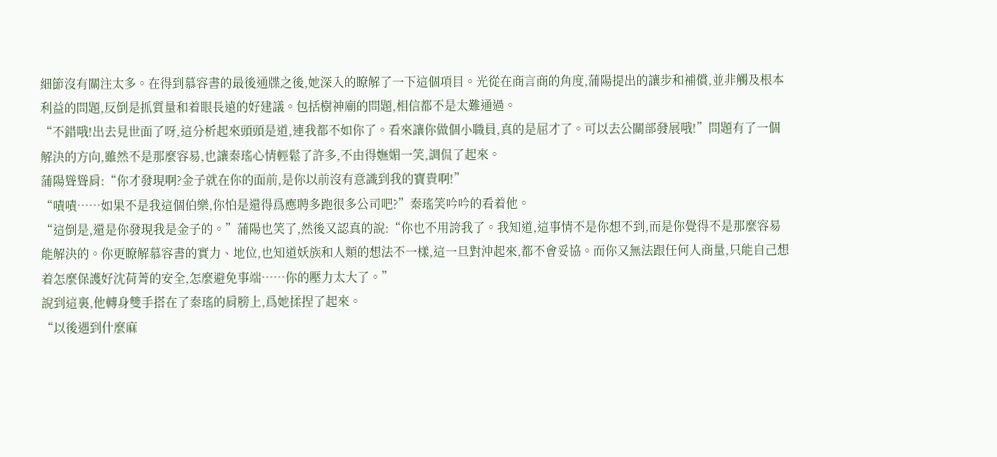細節沒有關注太多。在得到慕容書的最後通牒之後,她深入的瞭解了一下這個項目。光從在商言商的角度,蒲陽提出的讓步和補償,並非觸及根本利益的問題,反倒是抓質量和着眼長遠的好建議。包括樹神廟的問題,相信都不是太難通過。
“不錯哦!出去見世面了呀,這分析起來頭頭是道,連我都不如你了。看來讓你做個小職員,真的是屈才了。可以去公關部發展哦!”問題有了一個解決的方向,雖然不是那麼容易,也讓秦瑤心情輕鬆了許多,不由得嫵媚一笑,調侃了起來。
蒲陽聳聳肩:“你才發現啊?金子就在你的面前,是你以前沒有意識到我的寶貴啊!”
“嘖嘖……如果不是我這個伯樂,你怕是還得爲應聘多跑很多公司吧?”秦瑤笑吟吟的看着他。
“這倒是,還是你發現我是金子的。”蒲陽也笑了,然後又認真的說:“你也不用誇我了。我知道,這事情不是你想不到,而是你覺得不是那麼容易能解決的。你更瞭解慕容書的實力、地位,也知道妖族和人類的想法不一樣,這一旦對沖起來,都不會妥協。而你又無法跟任何人商量,只能自己想着怎麼保護好沈荷菁的安全,怎麼避免事端……你的壓力太大了。”
說到這裏,他轉身雙手搭在了秦瑤的肩膀上,爲她揉捏了起來。
“以後遇到什麼麻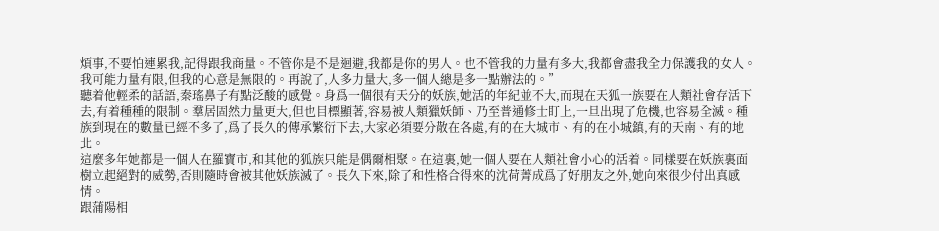煩事,不要怕連累我,記得跟我商量。不管你是不是迴避,我都是你的男人。也不管我的力量有多大,我都會盡我全力保護我的女人。我可能力量有限,但我的心意是無限的。再說了,人多力量大,多一個人總是多一點辦法的。”
聽着他輕柔的話語,秦瑤鼻子有點泛酸的感覺。身爲一個很有天分的妖族,她活的年紀並不大,而現在天狐一族要在人類社會存活下去,有着種種的限制。羣居固然力量更大,但也目標顯著,容易被人類獵妖師、乃至普通修士盯上,一旦出現了危機,也容易全滅。種族到現在的數量已經不多了,爲了長久的傳承繁衍下去,大家必須要分散在各處,有的在大城市、有的在小城鎮,有的天南、有的地北。
這麼多年她都是一個人在羅寶市,和其他的狐族只能是偶爾相聚。在這裏,她一個人要在人類社會小心的活着。同樣要在妖族裏面樹立起絕對的威勢,否則隨時會被其他妖族滅了。長久下來,除了和性格合得來的沈荷菁成爲了好朋友之外,她向來很少付出真感情。
跟蒲陽相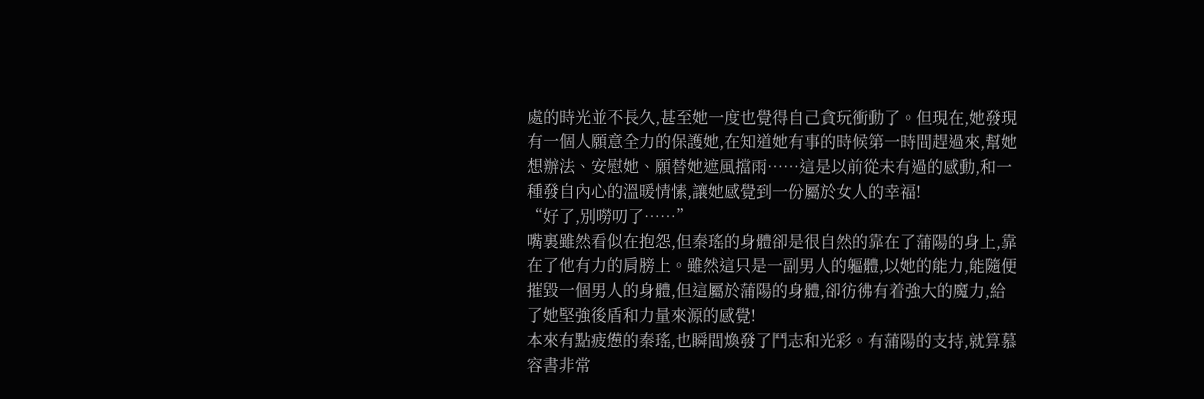處的時光並不長久,甚至她一度也覺得自己貪玩衝動了。但現在,她發現有一個人願意全力的保護她,在知道她有事的時候第一時間趕過來,幫她想辦法、安慰她、願替她遮風擋雨……這是以前從未有過的感動,和一種發自內心的溫暖情愫,讓她感覺到一份屬於女人的幸福!
“好了,別嘮叨了……”
嘴裏雖然看似在抱怨,但秦瑤的身體卻是很自然的靠在了蒲陽的身上,靠在了他有力的肩膀上。雖然這只是一副男人的軀體,以她的能力,能隨便摧毀一個男人的身體,但這屬於蒲陽的身體,卻彷彿有着強大的魔力,給了她堅強後盾和力量來源的感覺!
本來有點疲憊的秦瑤,也瞬間煥發了鬥志和光彩。有蒲陽的支持,就算慕容書非常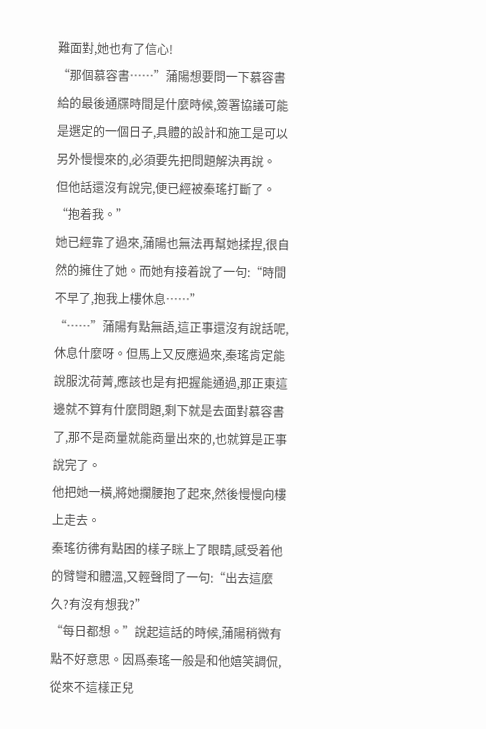難面對,她也有了信心!
“那個慕容書……”蒲陽想要問一下慕容書給的最後通牒時間是什麼時候,簽署協議可能是選定的一個日子,具體的設計和施工是可以另外慢慢來的,必須要先把問題解決再說。
但他話還沒有說完,便已經被秦瑤打斷了。“抱着我。”
她已經靠了過來,蒲陽也無法再幫她揉捏,很自然的擁住了她。而她有接着說了一句:“時間不早了,抱我上樓休息……”
“……”蒲陽有點無語,這正事還沒有說話呢,休息什麼呀。但馬上又反應過來,秦瑤肯定能說服沈荷菁,應該也是有把握能通過,那正東這邊就不算有什麼問題,剩下就是去面對慕容書了,那不是商量就能商量出來的,也就算是正事說完了。
他把她一橫,將她攔腰抱了起來,然後慢慢向樓上走去。
秦瑤彷彿有點困的樣子眯上了眼睛,感受着他的臂彎和體溫,又輕聲問了一句:“出去這麼久?有沒有想我?”
“每日都想。”說起這話的時候,蒲陽稍微有點不好意思。因爲秦瑤一般是和他嬉笑調侃,從來不這樣正兒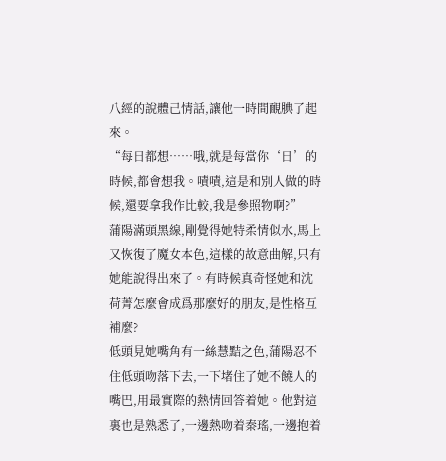八經的說體己情話,讓他一時間靦腆了起來。
“每日都想……哦,就是每當你‘日’的時候,都會想我。嘖嘖,這是和別人做的時候,還要拿我作比較,我是參照物啊?”
蒲陽滿頭黑線,剛覺得她特柔情似水,馬上又恢復了魔女本色,這樣的故意曲解,只有她能說得出來了。有時候真奇怪她和沈荷菁怎麼會成爲那麼好的朋友,是性格互補麼?
低頭見她嘴角有一絲慧黠之色,蒲陽忍不住低頭吻落下去,一下堵住了她不饒人的嘴巴,用最實際的熱情回答着她。他對這裏也是熟悉了,一邊熱吻着秦瑤,一邊抱着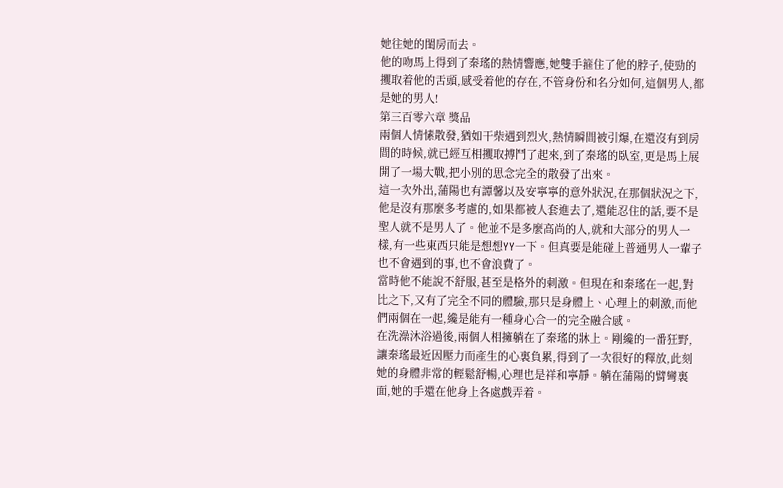她往她的閨房而去。
他的吻馬上得到了秦瑤的熱情響應,她雙手箍住了他的脖子,使勁的攫取着他的舌頭,感受着他的存在,不管身份和名分如何,這個男人,都是她的男人!
第三百零六章 獎品
兩個人情愫散發,猶如干柴遇到烈火,熱情瞬間被引爆,在還沒有到房間的時候,就已經互相攫取搏鬥了起來,到了秦瑤的臥室,更是馬上展開了一場大戰,把小別的思念完全的散發了出來。
這一次外出,蒲陽也有譚馨以及安寧寧的意外狀況,在那個狀況之下,他是沒有那麼多考慮的,如果都被人套進去了,還能忍住的話,要不是聖人就不是男人了。他並不是多麼高尚的人,就和大部分的男人一樣,有一些東西只能是想想YY一下。但真要是能碰上普通男人一輩子也不會遇到的事,也不會浪費了。
當時他不能說不舒服,甚至是格外的刺激。但現在和秦瑤在一起,對比之下,又有了完全不同的體驗,那只是身體上、心理上的刺激,而他們兩個在一起,纔是能有一種身心合一的完全融合感。
在洗澡沐浴過後,兩個人相擁躺在了秦瑤的牀上。剛纔的一番狂野,讓秦瑤最近因壓力而產生的心裏負累,得到了一次很好的釋放,此刻她的身體非常的輕鬆舒暢,心理也是祥和寧靜。躺在蒲陽的臂彎裏面,她的手還在他身上各處戲弄着。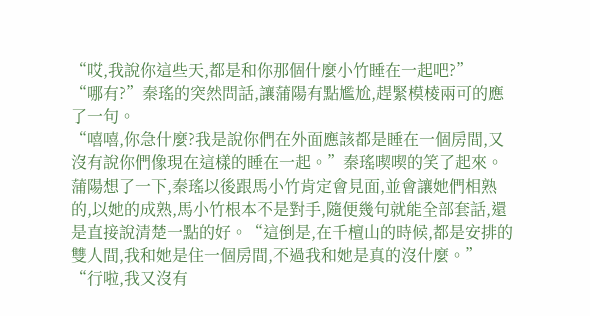“哎,我說你這些天,都是和你那個什麼小竹睡在一起吧?”
“哪有?”秦瑤的突然問話,讓蒲陽有點尷尬,趕緊模棱兩可的應了一句。
“嘻嘻,你急什麼?我是說你們在外面應該都是睡在一個房間,又沒有說你們像現在這樣的睡在一起。”秦瑤喫喫的笑了起來。
蒲陽想了一下,秦瑤以後跟馬小竹肯定會見面,並會讓她們相熟的,以她的成熟,馬小竹根本不是對手,隨便幾句就能全部套話,還是直接說清楚一點的好。“這倒是,在千檀山的時候,都是安排的雙人間,我和她是住一個房間,不過我和她是真的沒什麼。”
“行啦,我又沒有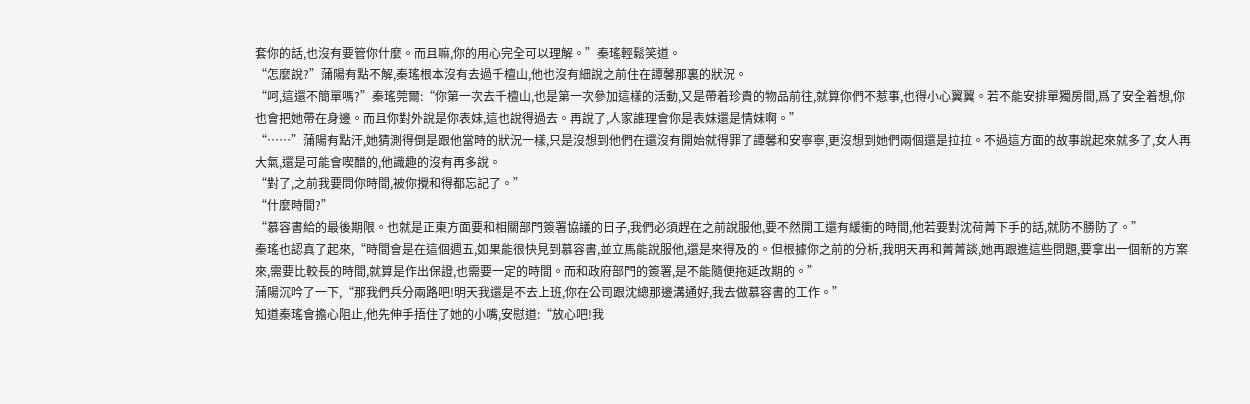套你的話,也沒有要管你什麼。而且嘛,你的用心完全可以理解。”秦瑤輕鬆笑道。
“怎麼說?”蒲陽有點不解,秦瑤根本沒有去過千檀山,他也沒有細說之前住在譚馨那裏的狀況。
“呵,這還不簡單嗎?”秦瑤莞爾:“你第一次去千檀山,也是第一次參加這樣的活動,又是帶着珍貴的物品前往,就算你們不惹事,也得小心翼翼。若不能安排單獨房間,爲了安全着想,你也會把她帶在身邊。而且你對外說是你表妹,這也說得過去。再說了,人家誰理會你是表妹還是情妹啊。”
“……”蒲陽有點汗,她猜測得倒是跟他當時的狀況一樣,只是沒想到他們在還沒有開始就得罪了譚馨和安寧寧,更沒想到她們兩個還是拉拉。不過這方面的故事說起來就多了,女人再大氣,還是可能會喫醋的,他識趣的沒有再多說。
“對了,之前我要問你時間,被你攪和得都忘記了。”
“什麼時間?”
“慕容書給的最後期限。也就是正東方面要和相關部門簽署協議的日子,我們必須趕在之前說服他,要不然開工還有緩衝的時間,他若要對沈荷菁下手的話,就防不勝防了。”
秦瑤也認真了起來,“時間會是在這個週五,如果能很快見到慕容書,並立馬能說服他,還是來得及的。但根據你之前的分析,我明天再和菁菁談,她再跟進這些問題,要拿出一個新的方案來,需要比較長的時間,就算是作出保證,也需要一定的時間。而和政府部門的簽署,是不能隨便拖延改期的。”
蒲陽沉吟了一下,“那我們兵分兩路吧!明天我還是不去上班,你在公司跟沈總那邊溝通好,我去做慕容書的工作。”
知道秦瑤會擔心阻止,他先伸手捂住了她的小嘴,安慰道:“放心吧!我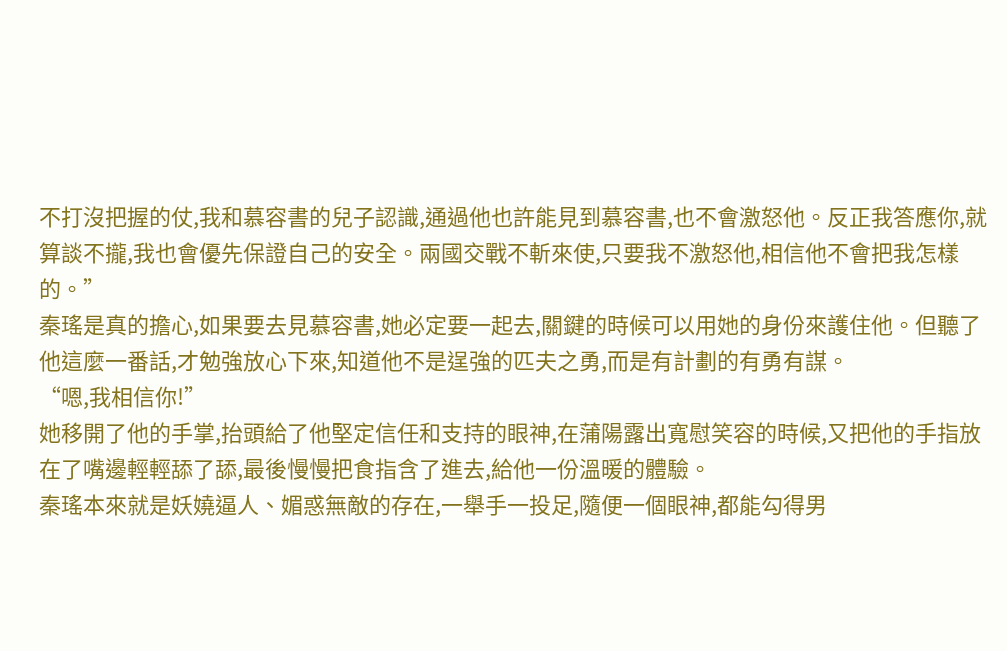不打沒把握的仗,我和慕容書的兒子認識,通過他也許能見到慕容書,也不會激怒他。反正我答應你,就算談不攏,我也會優先保證自己的安全。兩國交戰不斬來使,只要我不激怒他,相信他不會把我怎樣的。”
秦瑤是真的擔心,如果要去見慕容書,她必定要一起去,關鍵的時候可以用她的身份來護住他。但聽了他這麼一番話,才勉強放心下來,知道他不是逞強的匹夫之勇,而是有計劃的有勇有謀。
“嗯,我相信你!”
她移開了他的手掌,抬頭給了他堅定信任和支持的眼神,在蒲陽露出寬慰笑容的時候,又把他的手指放在了嘴邊輕輕舔了舔,最後慢慢把食指含了進去,給他一份溫暖的體驗。
秦瑤本來就是妖嬈逼人、媚惑無敵的存在,一舉手一投足,隨便一個眼神,都能勾得男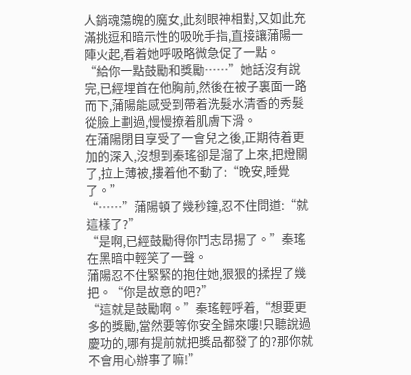人銷魂蕩魄的魔女,此刻眼神相對,又如此充滿挑逗和暗示性的吸吮手指,直接讓蒲陽一陣火起,看着她呼吸略微急促了一點。
“給你一點鼓勵和獎勵……”她話沒有說完,已經埋首在他胸前,然後在被子裏面一路而下,蒲陽能感受到帶着洗髮水清香的秀髮從臉上劃過,慢慢撩着肌膚下滑。
在蒲陽閉目享受了一會兒之後,正期待着更加的深入,沒想到秦瑤卻是溜了上來,把燈關了,拉上薄被,摟着他不動了:“晚安,睡覺了。”
“……”蒲陽頓了幾秒鐘,忍不住問道:“就這樣了?”
“是啊,已經鼓勵得你鬥志昂揚了。”秦瑤在黑暗中輕笑了一聲。
蒲陽忍不住緊緊的抱住她,狠狠的揉捏了幾把。“你是故意的吧?”
“這就是鼓勵啊。”秦瑤輕呼着,“想要更多的獎勵,當然要等你安全歸來嘍!只聽說過慶功的,哪有提前就把獎品都發了的?那你就不會用心辦事了嘛!”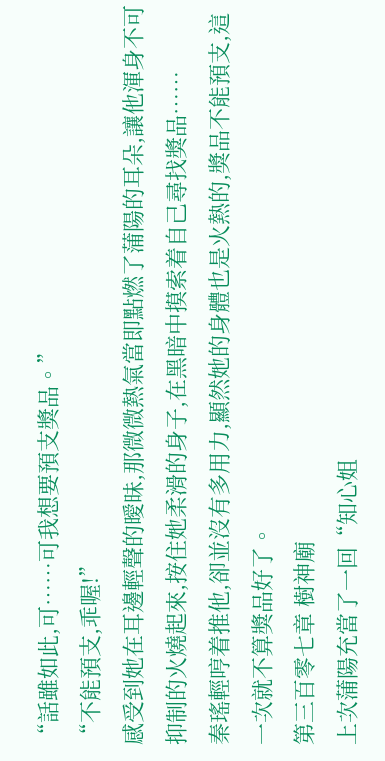“話雖如此,可……可我想要預支獎品。”
“不能預支,乖喔!”
感受到她在耳邊輕聲的曖昧,那微微熱氣當即點燃了蒲陽的耳朵,讓他渾身不可抑制的火燒起來,按住她柔滑的身子,在黑暗中摸索着自己尋找獎品……
秦瑤輕哼着推他,卻並沒有多用力,顯然她的身體也是火熱的,獎品不能預支,這一次就不算獎品好了。
第三百零七章 樹神廟
上次蒲陽充當了一回“知心姐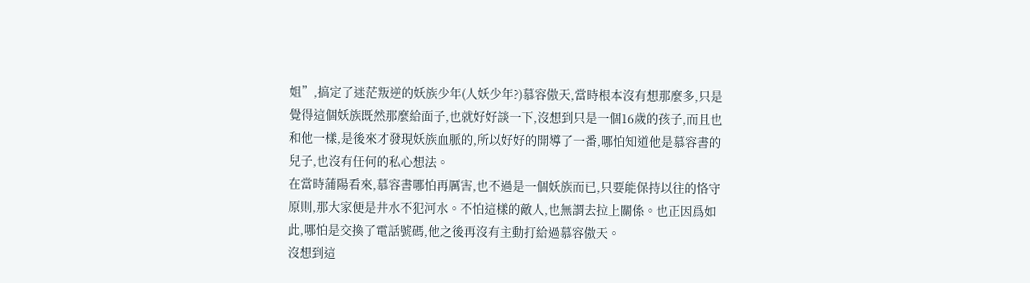姐”,搞定了迷茫叛逆的妖族少年(人妖少年?)慕容傲天,當時根本沒有想那麼多,只是覺得這個妖族既然那麼給面子,也就好好談一下,沒想到只是一個16歲的孩子,而且也和他一樣,是後來才發現妖族血脈的,所以好好的開導了一番,哪怕知道他是慕容書的兒子,也沒有任何的私心想法。
在當時蒲陽看來,慕容書哪怕再厲害,也不過是一個妖族而已,只要能保持以往的恪守原則,那大家便是井水不犯河水。不怕這樣的敵人,也無謂去拉上關係。也正因爲如此,哪怕是交換了電話號碼,他之後再沒有主動打給過慕容傲天。
沒想到這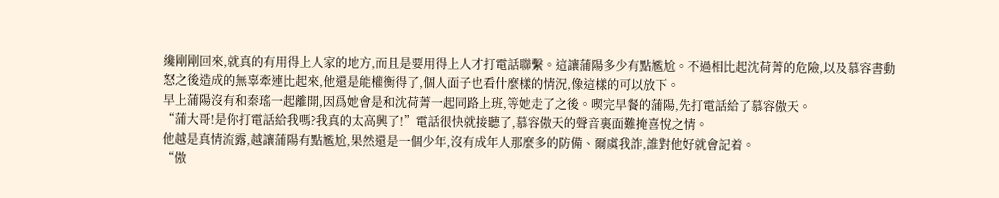纔剛剛回來,就真的有用得上人家的地方,而且是要用得上人才打電話聯繫。這讓蒲陽多少有點尷尬。不過相比起沈荷菁的危險,以及慕容書動怒之後造成的無辜牽連比起來,他還是能權衡得了,個人面子也看什麼樣的情況,像這樣的可以放下。
早上蒲陽沒有和秦瑤一起離開,因爲她會是和沈荷菁一起同路上班,等她走了之後。喫完早餐的蒲陽,先打電話給了慕容傲天。
“蒲大哥!是你打電話給我嗎?我真的太高興了!”電話很快就接聽了,慕容傲天的聲音裏面難掩喜悅之情。
他越是真情流露,越讓蒲陽有點尷尬,果然還是一個少年,沒有成年人那麼多的防備、爾虞我詐,誰對他好就會記着。
“傲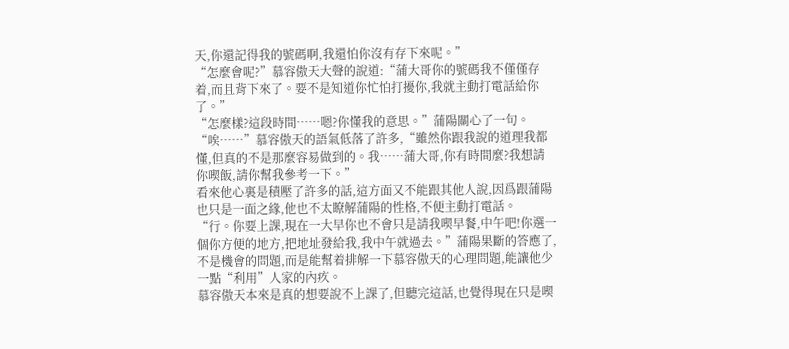天,你還記得我的號碼啊,我還怕你沒有存下來呢。”
“怎麼會呢?”慕容傲天大聲的說道:“蒲大哥你的號碼我不僅僅存着,而且背下來了。要不是知道你忙怕打擾你,我就主動打電話給你了。”
“怎麼樣?這段時間……嗯?你懂我的意思。”蒲陽關心了一句。
“唉……”慕容傲天的語氣低落了許多,“雖然你跟我說的道理我都懂,但真的不是那麼容易做到的。我……蒲大哥,你有時間麼?我想請你喫飯,請你幫我參考一下。”
看來他心裏是積壓了許多的話,這方面又不能跟其他人說,因爲跟蒲陽也只是一面之緣,他也不太瞭解蒲陽的性格,不便主動打電話。
“行。你要上課,現在一大早你也不會只是請我喫早餐,中午吧!你選一個你方便的地方,把地址發給我,我中午就過去。”蒲陽果斷的答應了,不是機會的問題,而是能幫着排解一下慕容傲天的心理問題,能讓他少一點“利用”人家的內疚。
慕容傲天本來是真的想要說不上課了,但聽完這話,也覺得現在只是喫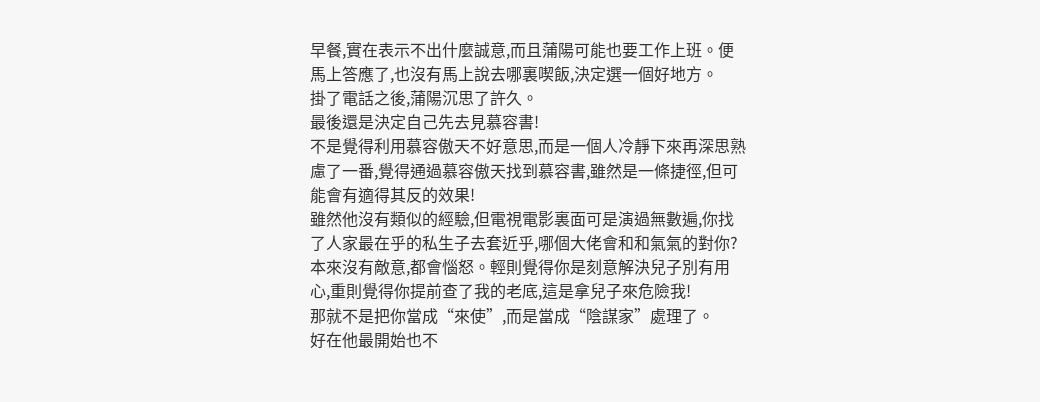早餐,實在表示不出什麼誠意,而且蒲陽可能也要工作上班。便馬上答應了,也沒有馬上說去哪裏喫飯,決定選一個好地方。
掛了電話之後,蒲陽沉思了許久。
最後還是決定自己先去見慕容書!
不是覺得利用慕容傲天不好意思,而是一個人冷靜下來再深思熟慮了一番,覺得通過慕容傲天找到慕容書,雖然是一條捷徑,但可能會有適得其反的效果!
雖然他沒有類似的經驗,但電視電影裏面可是演過無數遍,你找了人家最在乎的私生子去套近乎,哪個大佬會和和氣氣的對你?本來沒有敵意,都會惱怒。輕則覺得你是刻意解決兒子別有用心,重則覺得你提前查了我的老底,這是拿兒子來危險我!
那就不是把你當成“來使”,而是當成“陰謀家”處理了。
好在他最開始也不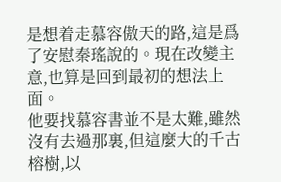是想着走慕容傲天的路,這是爲了安慰秦瑤說的。現在改變主意,也算是回到最初的想法上面。
他要找慕容書並不是太難,雖然沒有去過那裏,但這麼大的千古榕樹,以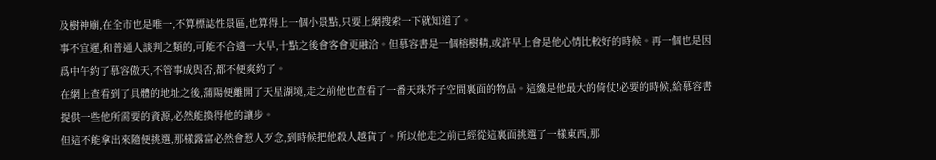及樹神廟,在全市也是唯一,不算標誌性景區,也算得上一個小景點,只要上網搜索一下就知道了。
事不宜遲,和普通人談判之類的,可能不合適一大早,十點之後會客會更融洽。但慕容書是一個榕樹精,或許早上會是他心情比較好的時候。再一個也是因爲中午約了慕容傲天,不管事成與否,都不便爽約了。
在網上查看到了具體的地址之後,蒲陽便離開了天星湖境,走之前他也查看了一番天珠芥子空間裏面的物品。這纔是他最大的倚仗!必要的時候,給慕容書提供一些他所需要的資源,必然能換得他的讓步。
但這不能拿出來隨便挑選,那樣露富必然會惹人歹念,到時候把他殺人越貨了。所以他走之前已經從這裏面挑選了一樣東西,那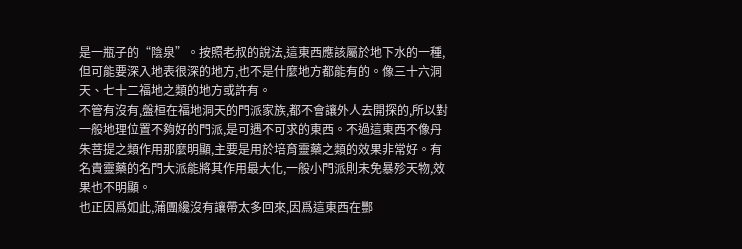是一瓶子的“陰泉”。按照老叔的說法,這東西應該屬於地下水的一種,但可能要深入地表很深的地方,也不是什麼地方都能有的。像三十六洞天、七十二福地之類的地方或許有。
不管有沒有,盤桓在福地洞天的門派家族,都不會讓外人去開探的,所以對一般地理位置不夠好的門派,是可遇不可求的東西。不過這東西不像丹朱菩提之類作用那麼明顯,主要是用於培育靈藥之類的效果非常好。有名貴靈藥的名門大派能將其作用最大化,一般小門派則未免暴殄天物,效果也不明顯。
也正因爲如此,蒲團纔沒有讓帶太多回來,因爲這東西在酆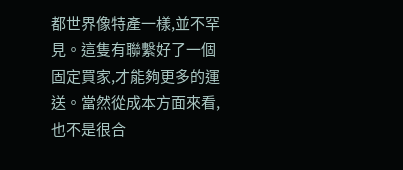都世界像特產一樣,並不罕見。這隻有聯繫好了一個固定買家,才能夠更多的運送。當然從成本方面來看,也不是很合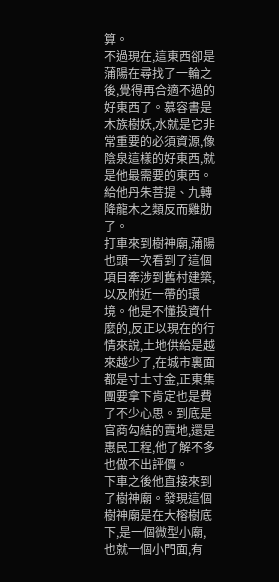算。
不過現在,這東西卻是蒲陽在尋找了一輪之後,覺得再合適不過的好東西了。慕容書是木族樹妖,水就是它非常重要的必須資源,像陰泉這樣的好東西,就是他最需要的東西。給他丹朱菩提、九轉降龍木之類反而雞肋了。
打車來到樹神廟,蒲陽也頭一次看到了這個項目牽涉到舊村建築,以及附近一帶的環境。他是不懂投資什麼的,反正以現在的行情來說,土地供給是越來越少了,在城市裏面都是寸土寸金,正東集團要拿下肯定也是費了不少心思。到底是官商勾結的賣地,還是惠民工程,他了解不多也做不出評價。
下車之後他直接來到了樹神廟。發現這個樹神廟是在大榕樹底下,是一個微型小廟,也就一個小門面,有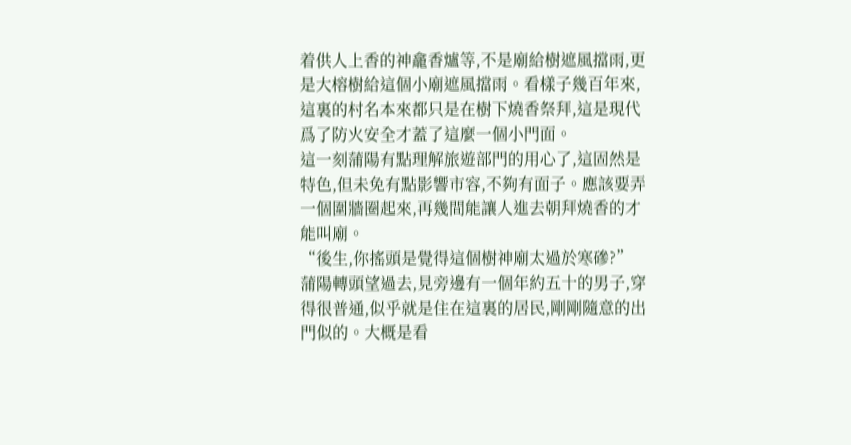着供人上香的神龕香爐等,不是廟給樹遮風擋雨,更是大榕樹給這個小廟遮風擋雨。看樣子幾百年來,這裏的村名本來都只是在樹下燒香祭拜,這是現代爲了防火安全才蓋了這麼一個小門面。
這一刻蒲陽有點理解旅遊部門的用心了,這固然是特色,但未免有點影響市容,不夠有面子。應該要弄一個圍牆圈起來,再幾間能讓人進去朝拜燒香的才能叫廟。
“後生,你搖頭是覺得這個樹神廟太過於寒磣?”
蒲陽轉頭望過去,見旁邊有一個年約五十的男子,穿得很普通,似乎就是住在這裏的居民,剛剛隨意的出門似的。大概是看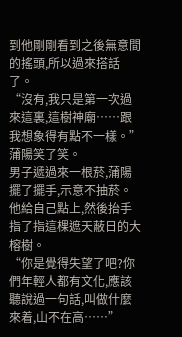到他剛剛看到之後無意間的搖頭,所以過來搭話了。
“沒有,我只是第一次過來這裏,這樹神廟……跟我想象得有點不一樣。”蒲陽笑了笑。
男子遞過來一根菸,蒲陽擺了擺手,示意不抽菸。他給自己點上,然後抬手指了指這棵遮天蔽日的大榕樹。
“你是覺得失望了吧?你們年輕人都有文化,應該聽說過一句話,叫做什麼來着,山不在高……”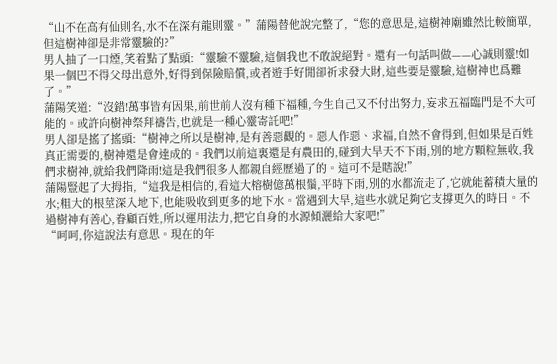“山不在高有仙則名,水不在深有龍則靈。”蒲陽替他說完整了,“您的意思是,這樹神廟雖然比較簡單,但這樹神卻是非常靈驗的?”
男人抽了一口煙,笑着點了點頭:“靈驗不靈驗,這個我也不敢說絕對。還有一句話叫做——心誠則靈!如果一個巴不得父母出意外,好得到保險賠償,或者遊手好閒卻祈求發大財,這些要是靈驗,這樹神也爲難了。”
蒲陽笑道:“沒錯!萬事皆有因果,前世前人沒有種下福種,今生自己又不付出努力,妄求五福臨門是不大可能的。或許向樹神祭拜禱告,也就是一種心靈寄託吧!”
男人卻是搖了搖頭:“樹神之所以是樹神,是有善惡觀的。惡人作惡、求福,自然不會得到,但如果是百姓真正需要的,樹神還是會達成的。我們以前這裏還是有農田的,碰到大旱天不下雨,別的地方顆粒無收,我們求樹神,就給我們降雨!這是我們很多人都親自經歷過了的。這可不是瞎說!”
蒲陽豎起了大拇指,“這我是相信的,看這大榕樹億萬根鬚,平時下雨,別的水都流走了,它就能蓄積大量的水;粗大的根莖深入地下,也能吸收到更多的地下水。當遇到大旱,這些水就足夠它支撐更久的時日。不過樹神有善心,眷顧百姓,所以運用法力,把它自身的水源傾灑給大家吧!”
“呵呵,你這說法有意思。現在的年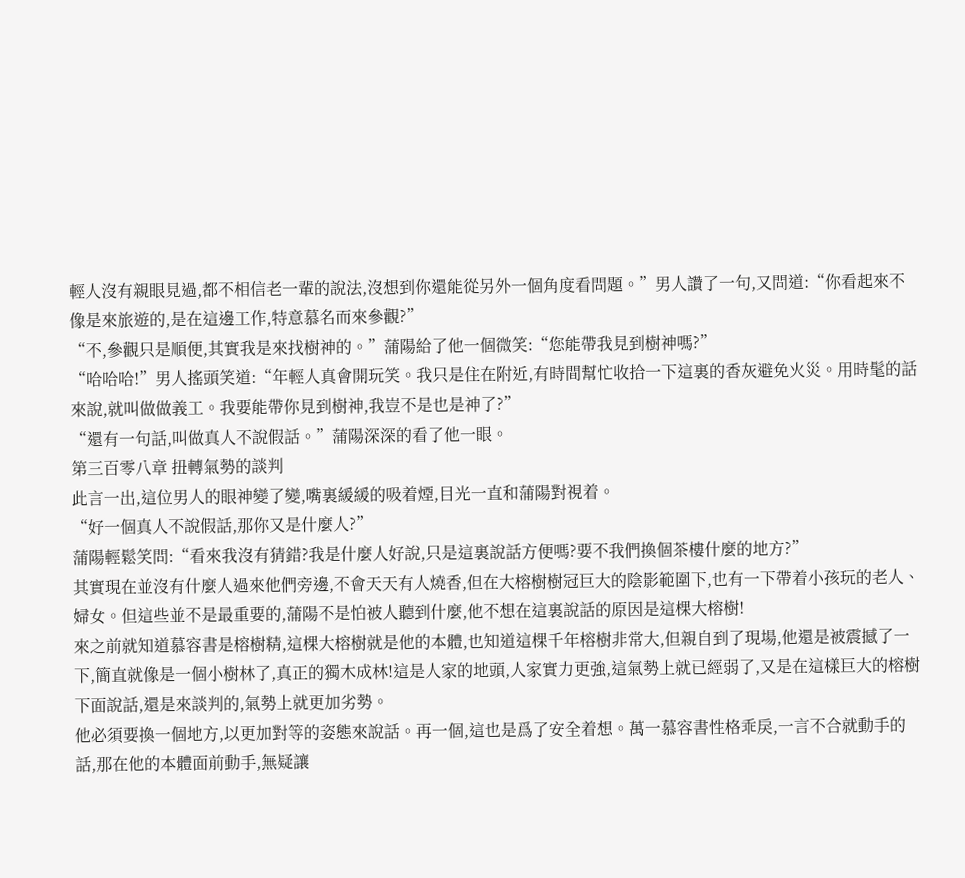輕人沒有親眼見過,都不相信老一輩的說法,沒想到你還能從另外一個角度看問題。”男人讚了一句,又問道:“你看起來不像是來旅遊的,是在這邊工作,特意慕名而來參觀?”
“不,參觀只是順便,其實我是來找樹神的。”蒲陽給了他一個微笑:“您能帶我見到樹神嗎?”
“哈哈哈!”男人搖頭笑道:“年輕人真會開玩笑。我只是住在附近,有時間幫忙收拾一下這裏的香灰避免火災。用時髦的話來說,就叫做做義工。我要能帶你見到樹神,我豈不是也是神了?”
“還有一句話,叫做真人不說假話。”蒲陽深深的看了他一眼。
第三百零八章 扭轉氣勢的談判
此言一出,這位男人的眼神變了變,嘴裏緩緩的吸着煙,目光一直和蒲陽對視着。
“好一個真人不說假話,那你又是什麼人?”
蒲陽輕鬆笑問:“看來我沒有猜錯?我是什麼人好說,只是這裏說話方便嗎?要不我們換個茶樓什麼的地方?”
其實現在並沒有什麼人過來他們旁邊,不會天天有人燒香,但在大榕樹樹冠巨大的陰影範圍下,也有一下帶着小孩玩的老人、婦女。但這些並不是最重要的,蒲陽不是怕被人聽到什麼,他不想在這裏說話的原因是這棵大榕樹!
來之前就知道慕容書是榕樹精,這棵大榕樹就是他的本體,也知道這棵千年榕樹非常大,但親自到了現場,他還是被震撼了一下,簡直就像是一個小樹林了,真正的獨木成林!這是人家的地頭,人家實力更強,這氣勢上就已經弱了,又是在這樣巨大的榕樹下面說話,還是來談判的,氣勢上就更加劣勢。
他必須要換一個地方,以更加對等的姿態來說話。再一個,這也是爲了安全着想。萬一慕容書性格乖戾,一言不合就動手的話,那在他的本體面前動手,無疑讓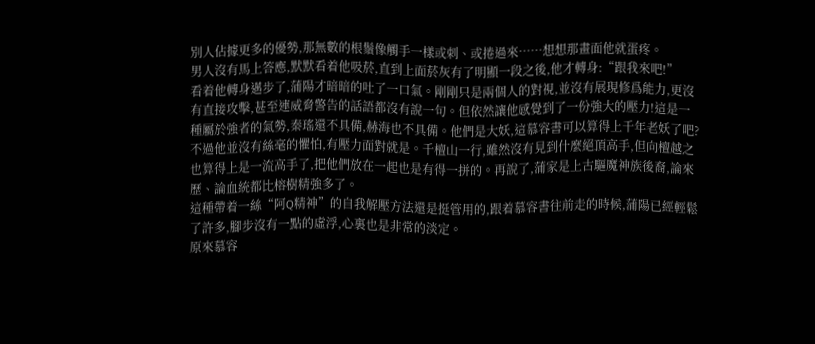別人佔據更多的優勢,那無數的根鬚像觸手一樣或刺、或捲過來……想想那畫面他就蛋疼。
男人沒有馬上答應,默默看着他吸菸,直到上面菸灰有了明顯一段之後,他才轉身:“跟我來吧!”
看着他轉身邁步了,蒲陽才暗暗的吐了一口氣。剛剛只是兩個人的對視,並沒有展現修爲能力,更沒有直接攻擊,甚至連威脅警告的話語都沒有說一句。但依然讓他感覺到了一份強大的壓力!這是一種屬於強者的氣勢,秦瑤還不具備,赫海也不具備。他們是大妖,這慕容書可以算得上千年老妖了吧?
不過他並沒有絲毫的懼怕,有壓力面對就是。千檀山一行,雖然沒有見到什麼絕頂高手,但向檀越之也算得上是一流高手了,把他們放在一起也是有得一拼的。再說了,蒲家是上古驅魔神族後裔,論來歷、論血統都比榕樹精強多了。
這種帶着一絲“阿Q精神”的自我解壓方法還是挺管用的,跟着慕容書往前走的時候,蒲陽已經輕鬆了許多,腳步沒有一點的虛浮,心裏也是非常的淡定。
原來慕容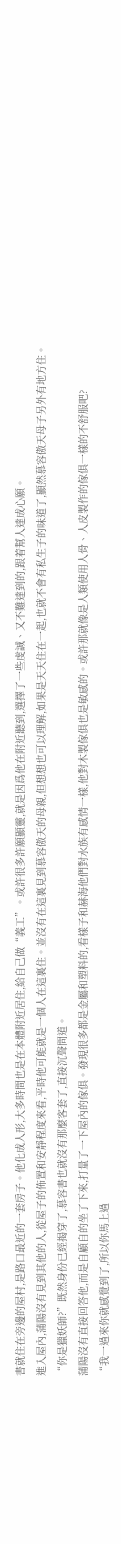書就住在旁邊的屋村,是路口最近的一套房子。他化成人形,大多時間也是在本體附近居住,給自己做“義工”。或許很多許願顯靈,就是因爲他在附近聽到,選擇了一些虔誠、又不難達到的,跟着幫人達成心願。
進入屋內,蒲陽沒有見到其他的人,從屋子的佈置和安靜程度來看,平時他可能就是一個人在這裏住。並沒有在這裏見到慕容傲天的母親,但想想也可以理解,如果是天天住在一起,也就不會有私生子的味道了,顯然慕容傲天母子另外有地方住。
“你是獵妖師?”既然身份已經揭穿了,慕容書也就沒有那麼客套了,直接沉聲問道。
蒲陽沒有直接回答他,而是自顧自的坐了下來,打量了一下屋內的傢俱。發現很多都是金屬和塑料的,看樣子和赫海他們對水族有感情一樣,他對木製傢俱也是敏感的。或許那就像是人類使用人骨、人皮製作的傢俱一樣的不舒服吧?
“我一過來你就感覺到了,所以你馬上過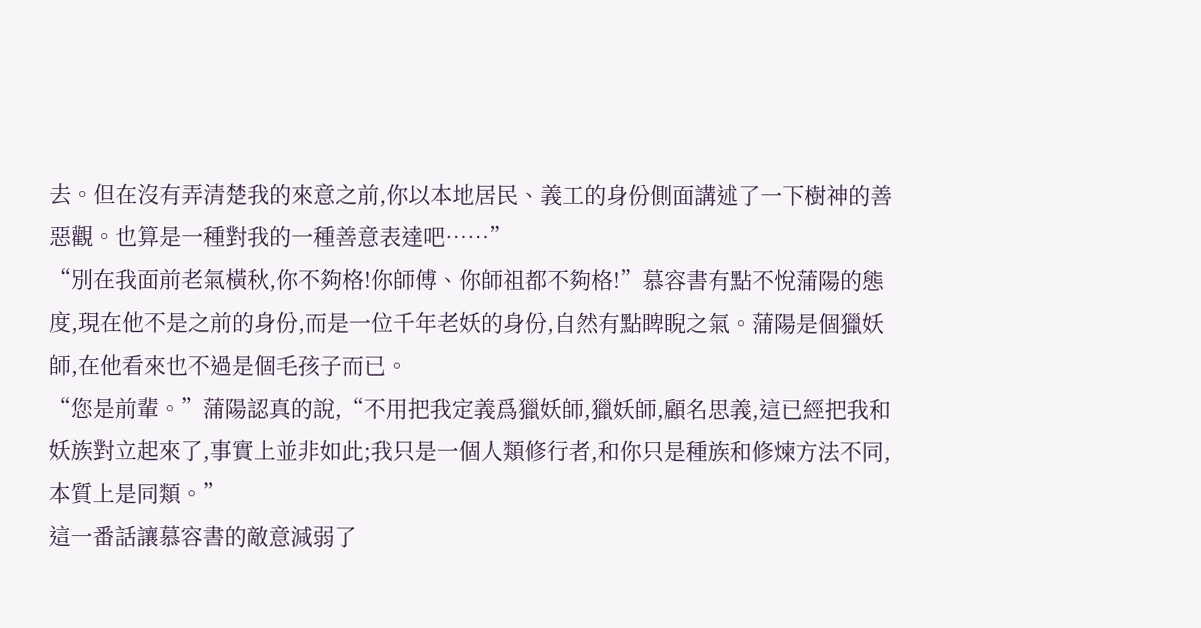去。但在沒有弄清楚我的來意之前,你以本地居民、義工的身份側面講述了一下樹神的善惡觀。也算是一種對我的一種善意表達吧……”
“別在我面前老氣橫秋,你不夠格!你師傅、你師祖都不夠格!”慕容書有點不悅蒲陽的態度,現在他不是之前的身份,而是一位千年老妖的身份,自然有點睥睨之氣。蒲陽是個獵妖師,在他看來也不過是個毛孩子而已。
“您是前輩。”蒲陽認真的說,“不用把我定義爲獵妖師,獵妖師,顧名思義,這已經把我和妖族對立起來了,事實上並非如此;我只是一個人類修行者,和你只是種族和修煉方法不同,本質上是同類。”
這一番話讓慕容書的敵意減弱了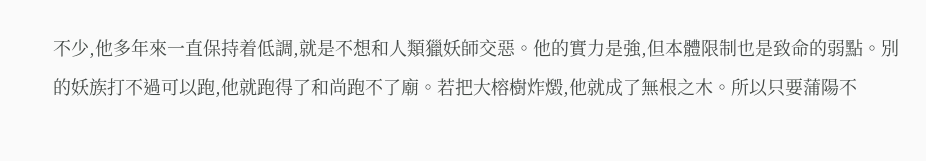不少,他多年來一直保持着低調,就是不想和人類獵妖師交惡。他的實力是強,但本體限制也是致命的弱點。別的妖族打不過可以跑,他就跑得了和尚跑不了廟。若把大榕樹炸燬,他就成了無根之木。所以只要蒲陽不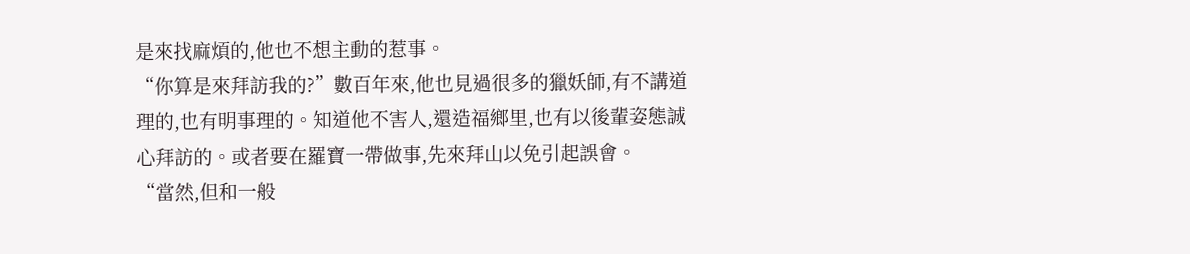是來找麻煩的,他也不想主動的惹事。
“你算是來拜訪我的?”數百年來,他也見過很多的獵妖師,有不講道理的,也有明事理的。知道他不害人,還造福鄉里,也有以後輩姿態誠心拜訪的。或者要在羅寶一帶做事,先來拜山以免引起誤會。
“當然,但和一般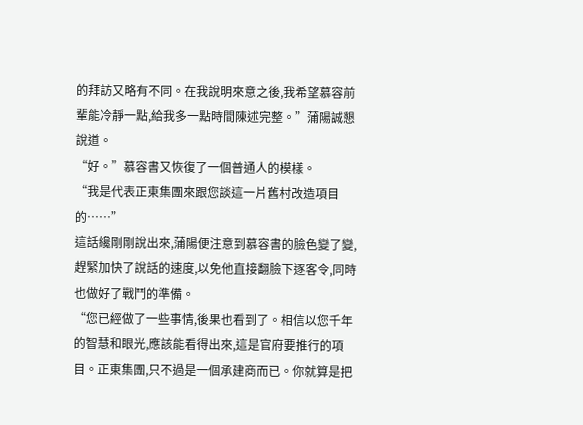的拜訪又略有不同。在我說明來意之後,我希望慕容前輩能冷靜一點,給我多一點時間陳述完整。”蒲陽誠懇說道。
“好。”慕容書又恢復了一個普通人的模樣。
“我是代表正東集團來跟您談這一片舊村改造項目的……”
這話纔剛剛說出來,蒲陽便注意到慕容書的臉色變了變,趕緊加快了說話的速度,以免他直接翻臉下逐客令,同時也做好了戰鬥的準備。
“您已經做了一些事情,後果也看到了。相信以您千年的智慧和眼光,應該能看得出來,這是官府要推行的項目。正東集團,只不過是一個承建商而已。你就算是把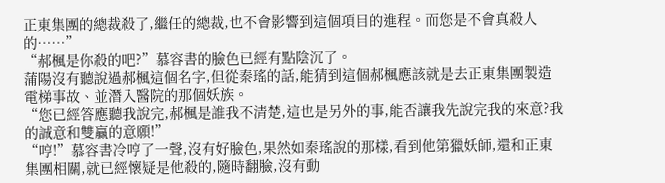正東集團的總裁殺了,繼任的總裁,也不會影響到這個項目的進程。而您是不會真殺人的……”
“郝楓是你殺的吧?”慕容書的臉色已經有點陰沉了。
蒲陽沒有聽說過郝楓這個名字,但從秦瑤的話,能猜到這個郝楓應該就是去正東集團製造電梯事故、並潛入醫院的那個妖族。
“您已經答應聽我說完,郝楓是誰我不清楚,這也是另外的事,能否讓我先說完我的來意?我的誠意和雙贏的意願!”
“哼!”慕容書冷哼了一聲,沒有好臉色,果然如秦瑤說的那樣,看到他第獵妖師,還和正東集團相關,就已經懷疑是他殺的,隨時翻臉,沒有動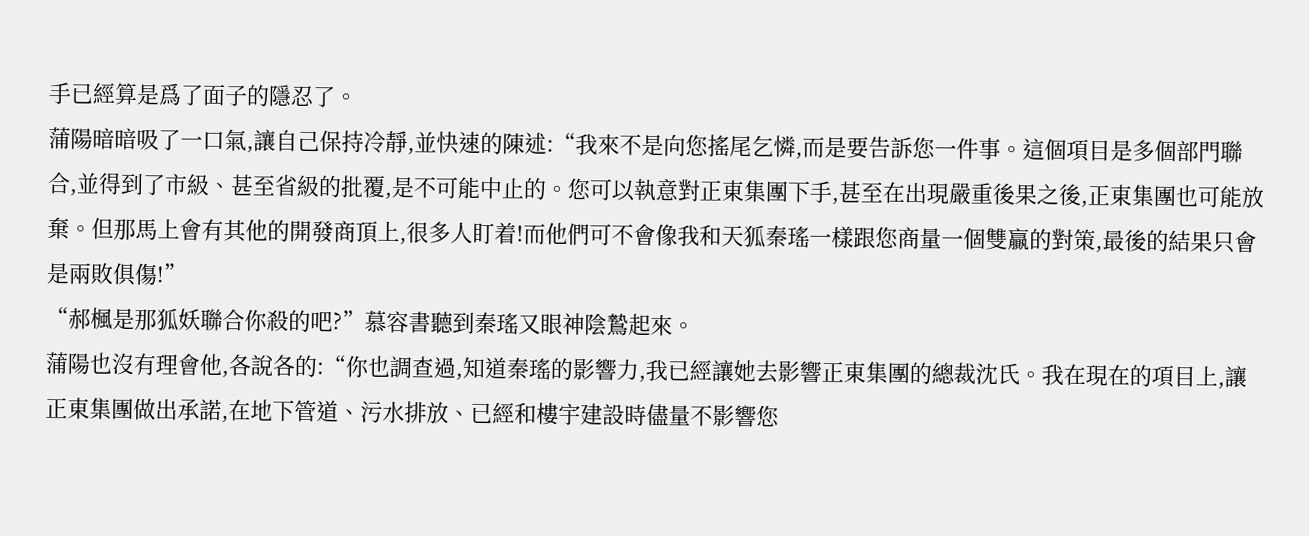手已經算是爲了面子的隱忍了。
蒲陽暗暗吸了一口氣,讓自己保持冷靜,並快速的陳述:“我來不是向您搖尾乞憐,而是要告訴您一件事。這個項目是多個部門聯合,並得到了市級、甚至省級的批覆,是不可能中止的。您可以執意對正東集團下手,甚至在出現嚴重後果之後,正東集團也可能放棄。但那馬上會有其他的開發商頂上,很多人盯着!而他們可不會像我和天狐秦瑤一樣跟您商量一個雙贏的對策,最後的結果只會是兩敗俱傷!”
“郝楓是那狐妖聯合你殺的吧?”慕容書聽到秦瑤又眼神陰鷙起來。
蒲陽也沒有理會他,各說各的:“你也調查過,知道秦瑤的影響力,我已經讓她去影響正東集團的總裁沈氏。我在現在的項目上,讓正東集團做出承諾,在地下管道、污水排放、已經和樓宇建設時儘量不影響您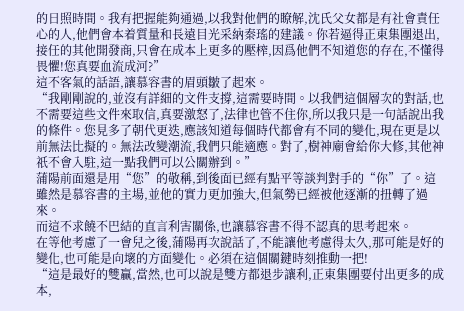的日照時間。我有把握能夠通過,以我對他們的瞭解,沈氏父女都是有社會責任心的人,他們會本着質量和長遠目光采納秦瑤的建議。你若逼得正東集團退出,接任的其他開發商,只會在成本上更多的壓榨,因爲他們不知道您的存在,不懂得畏懼!您真要血流成河?”
這不客氣的話語,讓慕容書的眉頭皺了起來。
“我剛剛說的,並沒有詳細的文件支撐,這需要時間。以我們這個層次的對話,也不需要這些文件來取信,真要激怒了,法律也管不住你,所以我只是一句話說出我的條件。您見多了朝代更迭,應該知道每個時代都會有不同的變化,現在更是以前無法比擬的。無法改變潮流,我們只能適應。對了,樹神廟會給你大修,其他神祇不會入駐,這一點我們可以公關辦到。”
蒲陽前面還是用“您”的敬稱,到後面已經有點平等談判對手的“你”了。這雖然是慕容書的主場,並他的實力更加強大,但氣勢已經被他逐漸的扭轉了過來。
而這不求饒不巴結的直言利害關係,也讓慕容書不得不認真的思考起來。
在等他考慮了一會兒之後,蒲陽再次說話了,不能讓他考慮得太久,那可能是好的變化,也可能是向壞的方面變化。必須在這個關鍵時刻推動一把!
“這是最好的雙贏,當然,也可以說是雙方都退步讓利,正東集團要付出更多的成本,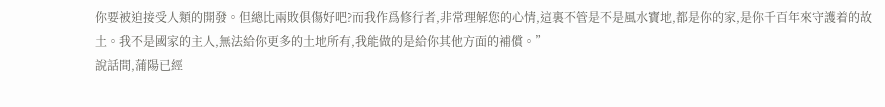你要被迫接受人類的開發。但總比兩敗俱傷好吧?而我作爲修行者,非常理解您的心情,這裏不管是不是風水寶地,都是你的家,是你千百年來守護着的故土。我不是國家的主人,無法給你更多的土地所有,我能做的是給你其他方面的補償。”
說話間,蒲陽已經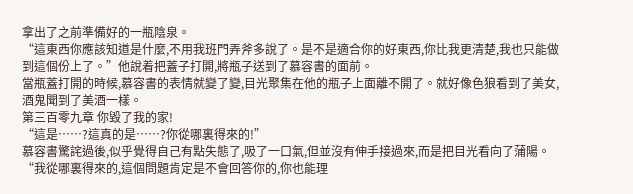拿出了之前準備好的一瓶陰泉。
“這東西你應該知道是什麼,不用我班門弄斧多說了。是不是適合你的好東西,你比我更清楚,我也只能做到這個份上了。”他說着把蓋子打開,將瓶子送到了慕容書的面前。
當瓶蓋打開的時候,慕容書的表情就變了變,目光聚集在他的瓶子上面離不開了。就好像色狼看到了美女,酒鬼聞到了美酒一樣。
第三百零九章 你毀了我的家!
“這是……?這真的是……?你從哪裏得來的!”
慕容書驚詫過後,似乎覺得自己有點失態了,吸了一口氣,但並沒有伸手接過來,而是把目光看向了蒲陽。
“我從哪裏得來的,這個問題肯定是不會回答你的,你也能理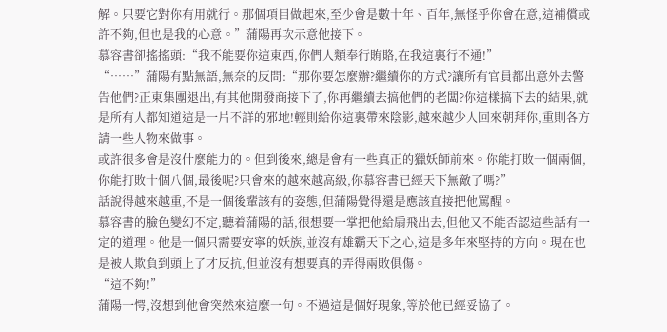解。只要它對你有用就行。那個項目做起來,至少會是數十年、百年,無怪乎你會在意,這補償或許不夠,但也是我的心意。”蒲陽再次示意他接下。
慕容書卻搖搖頭:“我不能要你這東西,你們人類奉行賄賂,在我這裏行不通!”
“……”蒲陽有點無語,無奈的反問:“那你要怎麼辦?繼續你的方式?讓所有官員都出意外去警告他們?正東集團退出,有其他開發商接下了,你再繼續去搞他們的老闆?你這樣搞下去的結果,就是所有人都知道這是一片不詳的邪地!輕則給你這裏帶來陰影,越來越少人回來朝拜你,重則各方請一些人物來做事。
或許很多會是沒什麼能力的。但到後來,總是會有一些真正的獵妖師前來。你能打敗一個兩個,你能打敗十個八個,最後呢?只會來的越來越高級,你慕容書已經天下無敵了嗎?”
話說得越來越重,不是一個後輩該有的姿態,但蒲陽覺得還是應該直接把他罵醒。
慕容書的臉色變幻不定,聽着蒲陽的話,很想要一掌把他給扇飛出去,但他又不能否認這些話有一定的道理。他是一個只需要安寧的妖族,並沒有雄霸天下之心,這是多年來堅持的方向。現在也是被人欺負到頭上了才反抗,但並沒有想要真的弄得兩敗俱傷。
“這不夠!”
蒲陽一愕,沒想到他會突然來這麼一句。不過這是個好現象,等於他已經妥協了。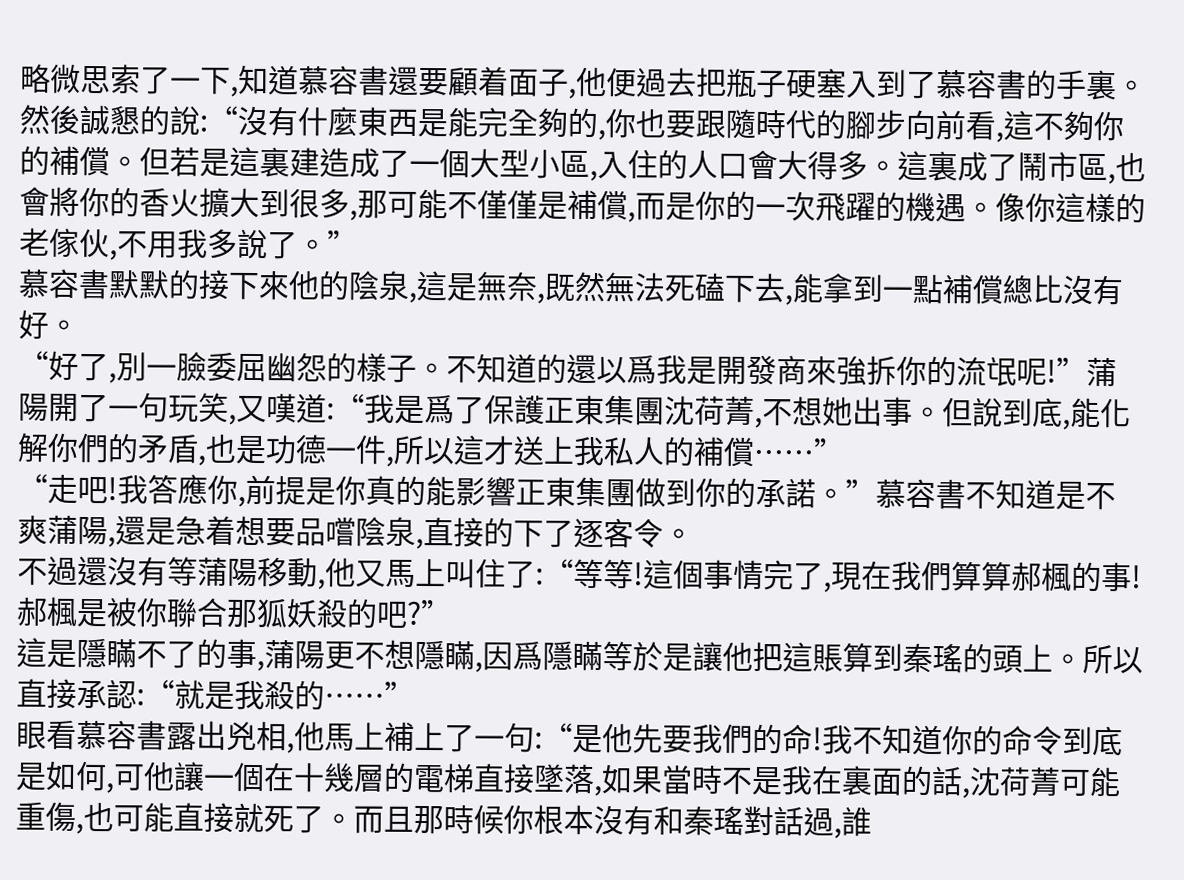略微思索了一下,知道慕容書還要顧着面子,他便過去把瓶子硬塞入到了慕容書的手裏。然後誠懇的說:“沒有什麼東西是能完全夠的,你也要跟隨時代的腳步向前看,這不夠你的補償。但若是這裏建造成了一個大型小區,入住的人口會大得多。這裏成了鬧市區,也會將你的香火擴大到很多,那可能不僅僅是補償,而是你的一次飛躍的機遇。像你這樣的老傢伙,不用我多說了。”
慕容書默默的接下來他的陰泉,這是無奈,既然無法死磕下去,能拿到一點補償總比沒有好。
“好了,別一臉委屈幽怨的樣子。不知道的還以爲我是開發商來強拆你的流氓呢!”蒲陽開了一句玩笑,又嘆道:“我是爲了保護正東集團沈荷菁,不想她出事。但說到底,能化解你們的矛盾,也是功德一件,所以這才送上我私人的補償……”
“走吧!我答應你,前提是你真的能影響正東集團做到你的承諾。”慕容書不知道是不爽蒲陽,還是急着想要品嚐陰泉,直接的下了逐客令。
不過還沒有等蒲陽移動,他又馬上叫住了:“等等!這個事情完了,現在我們算算郝楓的事!郝楓是被你聯合那狐妖殺的吧?”
這是隱瞞不了的事,蒲陽更不想隱瞞,因爲隱瞞等於是讓他把這賬算到秦瑤的頭上。所以直接承認:“就是我殺的……”
眼看慕容書露出兇相,他馬上補上了一句:“是他先要我們的命!我不知道你的命令到底是如何,可他讓一個在十幾層的電梯直接墜落,如果當時不是我在裏面的話,沈荷菁可能重傷,也可能直接就死了。而且那時候你根本沒有和秦瑤對話過,誰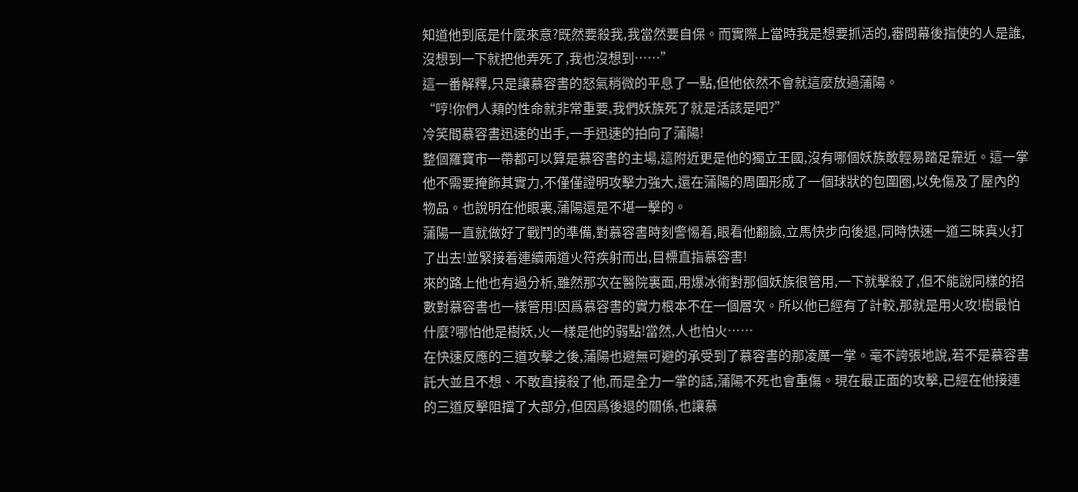知道他到底是什麼來意?既然要殺我,我當然要自保。而實際上當時我是想要抓活的,審問幕後指使的人是誰,沒想到一下就把他弄死了,我也沒想到……”
這一番解釋,只是讓慕容書的怒氣稍微的平息了一點,但他依然不會就這麼放過蒲陽。
“哼!你們人類的性命就非常重要,我們妖族死了就是活該是吧?”
冷笑間慕容書迅速的出手,一手迅速的拍向了蒲陽!
整個羅寶市一帶都可以算是慕容書的主場,這附近更是他的獨立王國,沒有哪個妖族敢輕易踏足靠近。這一掌他不需要掩飾其實力,不僅僅證明攻擊力強大,還在蒲陽的周圍形成了一個球狀的包圍圈,以免傷及了屋內的物品。也說明在他眼裏,蒲陽還是不堪一擊的。
蒲陽一直就做好了戰鬥的準備,對慕容書時刻警惕着,眼看他翻臉,立馬快步向後退,同時快速一道三昧真火打了出去!並緊接着連續兩道火符疾射而出,目標直指慕容書!
來的路上他也有過分析,雖然那次在醫院裏面,用爆冰術對那個妖族很管用,一下就擊殺了,但不能說同樣的招數對慕容書也一樣管用!因爲慕容書的實力根本不在一個層次。所以他已經有了計較,那就是用火攻!樹最怕什麼?哪怕他是樹妖,火一樣是他的弱點!當然,人也怕火……
在快速反應的三道攻擊之後,蒲陽也避無可避的承受到了慕容書的那凌厲一掌。毫不誇張地說,若不是慕容書託大並且不想、不敢直接殺了他,而是全力一掌的話,蒲陽不死也會重傷。現在最正面的攻擊,已經在他接連的三道反擊阻擋了大部分,但因爲後退的關係,也讓慕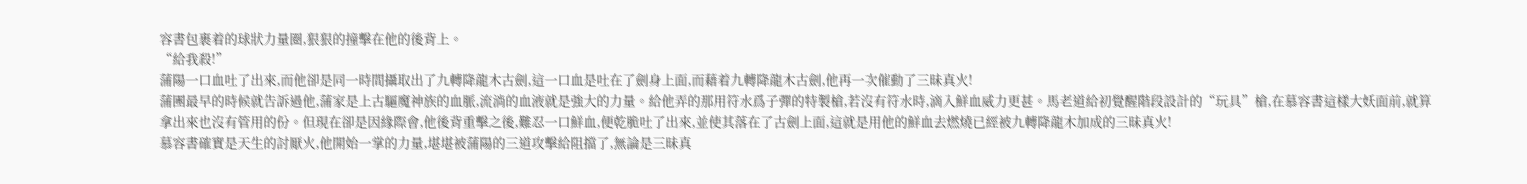容書包裹着的球狀力量圈,狠狠的撞擊在他的後背上。
“給我殺!”
蒲陽一口血吐了出來,而他卻是同一時間攝取出了九轉降龍木古劍,這一口血是吐在了劍身上面,而藉着九轉降龍木古劍,他再一次催動了三昧真火!
蒲團最早的時候就告訴過他,蒲家是上古驅魔神族的血脈,流淌的血液就是強大的力量。給他弄的那用符水爲子彈的特製槍,若沒有符水時,滴入鮮血威力更甚。馬老道給初覺醒階段設計的“玩具”槍,在慕容書這樣大妖面前,就算拿出來也沒有管用的份。但現在卻是因緣際會,他後背重擊之後,難忍一口鮮血,便乾脆吐了出來,並使其落在了古劍上面,這就是用他的鮮血去燃燒已經被九轉降龍木加成的三昧真火!
慕容書確實是天生的討厭火,他開始一掌的力量,堪堪被蒲陽的三道攻擊給阻擋了,無論是三昧真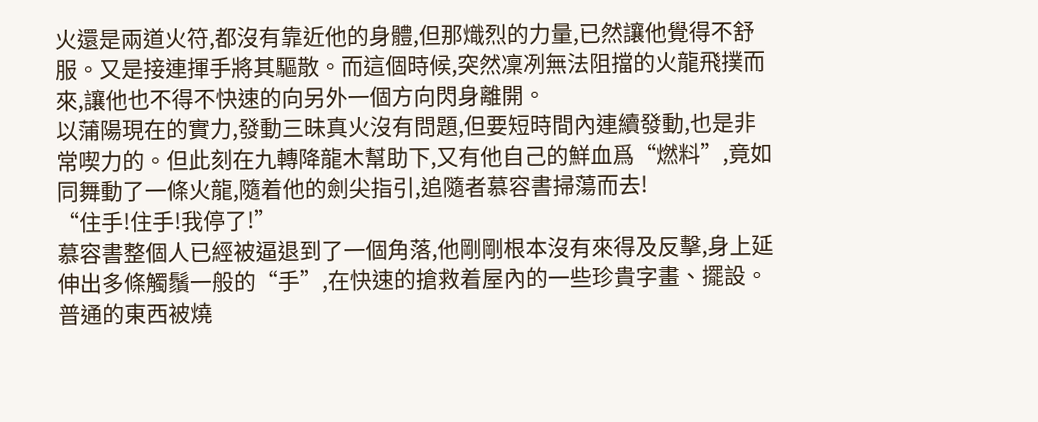火還是兩道火符,都沒有靠近他的身體,但那熾烈的力量,已然讓他覺得不舒服。又是接連揮手將其驅散。而這個時候,突然凜冽無法阻擋的火龍飛撲而來,讓他也不得不快速的向另外一個方向閃身離開。
以蒲陽現在的實力,發動三昧真火沒有問題,但要短時間內連續發動,也是非常喫力的。但此刻在九轉降龍木幫助下,又有他自己的鮮血爲“燃料”,竟如同舞動了一條火龍,隨着他的劍尖指引,追隨者慕容書掃蕩而去!
“住手!住手!我停了!”
慕容書整個人已經被逼退到了一個角落,他剛剛根本沒有來得及反擊,身上延伸出多條觸鬚一般的“手”,在快速的搶救着屋內的一些珍貴字畫、擺設。普通的東西被燒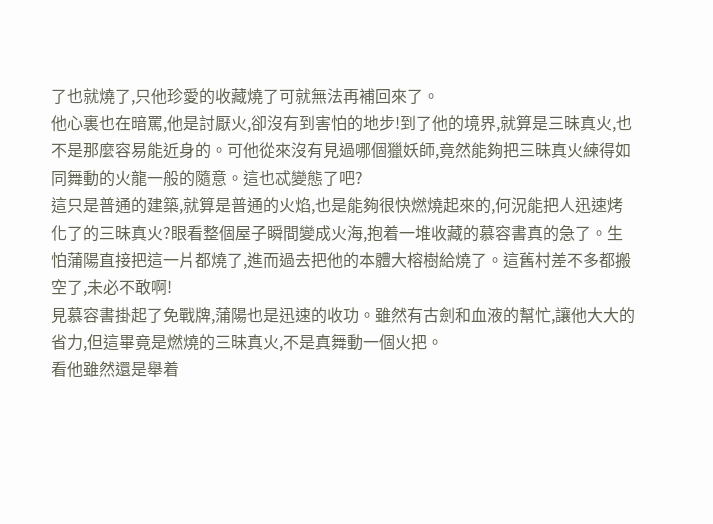了也就燒了,只他珍愛的收藏燒了可就無法再補回來了。
他心裏也在暗罵,他是討厭火,卻沒有到害怕的地步!到了他的境界,就算是三昧真火,也不是那麼容易能近身的。可他從來沒有見過哪個獵妖師,竟然能夠把三昧真火練得如同舞動的火龍一般的隨意。這也忒變態了吧?
這只是普通的建築,就算是普通的火焰,也是能夠很快燃燒起來的,何況能把人迅速烤化了的三昧真火?眼看整個屋子瞬間變成火海,抱着一堆收藏的慕容書真的急了。生怕蒲陽直接把這一片都燒了,進而過去把他的本體大榕樹給燒了。這舊村差不多都搬空了,未必不敢啊!
見慕容書掛起了免戰牌,蒲陽也是迅速的收功。雖然有古劍和血液的幫忙,讓他大大的省力,但這畢竟是燃燒的三昧真火,不是真舞動一個火把。
看他雖然還是舉着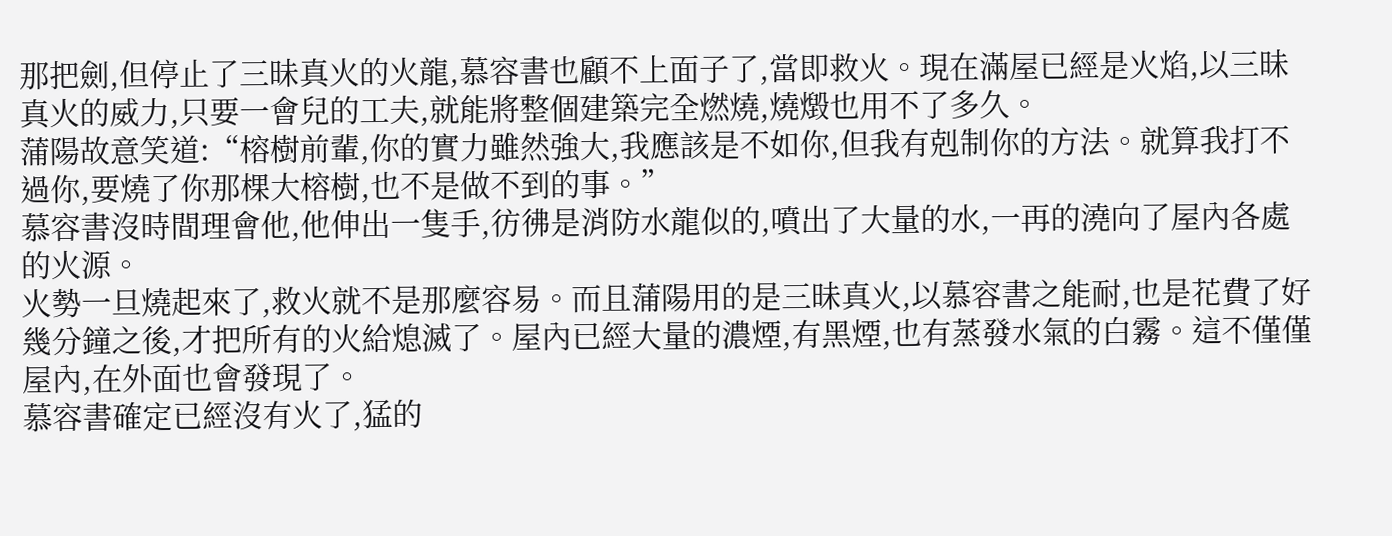那把劍,但停止了三昧真火的火龍,慕容書也顧不上面子了,當即救火。現在滿屋已經是火焰,以三昧真火的威力,只要一會兒的工夫,就能將整個建築完全燃燒,燒燬也用不了多久。
蒲陽故意笑道:“榕樹前輩,你的實力雖然強大,我應該是不如你,但我有剋制你的方法。就算我打不過你,要燒了你那棵大榕樹,也不是做不到的事。”
慕容書沒時間理會他,他伸出一隻手,彷彿是消防水龍似的,噴出了大量的水,一再的澆向了屋內各處的火源。
火勢一旦燒起來了,救火就不是那麼容易。而且蒲陽用的是三昧真火,以慕容書之能耐,也是花費了好幾分鐘之後,才把所有的火給熄滅了。屋內已經大量的濃煙,有黑煙,也有蒸發水氣的白霧。這不僅僅屋內,在外面也會發現了。
慕容書確定已經沒有火了,猛的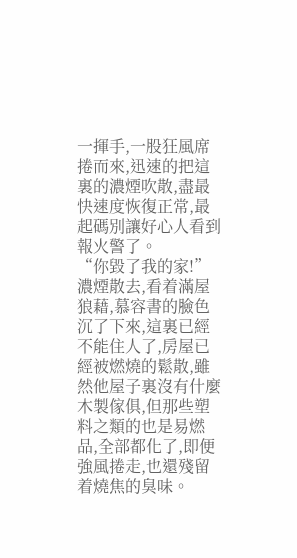一揮手,一股狂風席捲而來,迅速的把這裏的濃煙吹散,盡最快速度恢復正常,最起碼別讓好心人看到報火警了。
“你毀了我的家!”濃煙散去,看着滿屋狼藉,慕容書的臉色沉了下來,這裏已經不能住人了,房屋已經被燃燒的鬆散,雖然他屋子裏沒有什麼木製傢俱,但那些塑料之類的也是易燃品,全部都化了,即便強風捲走,也還殘留着燒焦的臭味。